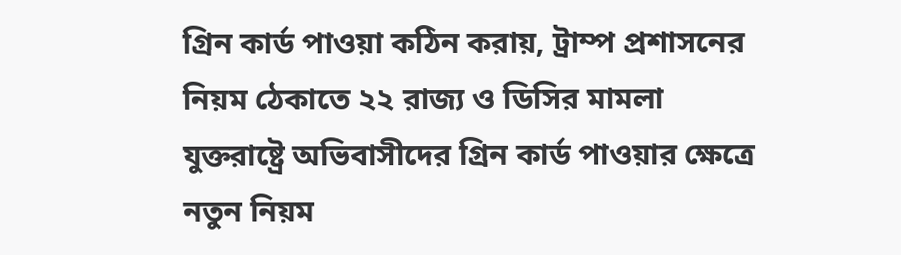গ্রিন কার্ড পাওয়া কঠিন করায়, ট্রাম্প প্রশাসনের নিয়ম ঠেকাতে ২২ রাজ্য ও ডিসির মামলা
যুক্তরাষ্ট্রে অভিবাসীদের গ্রিন কার্ড পাওয়ার ক্ষেত্রে নতুন নিয়ম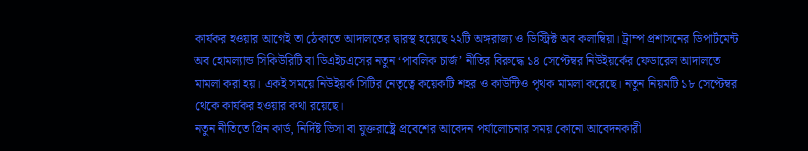কার্যকর হওয়ার আগেই তা ঠেকাতে আদালতের দ্বারস্থ হয়েছে ২২টি অঙ্গরাজ্য ও ডিস্ট্রিক্ট অব কলাম্বিয়া। ট্রাম্প প্রশাসনের ডিপার্টমেন্ট অব হোমল্যান্ড সিকিউরিটি বা ডিএইচএসের নতুন ‘পাবলিক চার্জ’ নীতির বিরুদ্ধে ১৪ সেপ্টেম্বর নিউইয়র্কের ফেডারেল আদালতে মামলা করা হয়। একই সময়ে নিউইয়র্ক সিটির নেতৃত্বে কয়েকটি শহর ও কাউন্টিও পৃথক মামলা করেছে। নতুন নিয়মটি ১৮ সেপ্টেম্বর থেকে কার্যকর হওয়ার কথা রয়েছে।
নতুন নীতিতে গ্রিন কার্ড, নির্দিষ্ট ভিসা বা যুক্তরাষ্ট্রে প্রবেশের আবেদন পর্যালোচনার সময় কোনো আবেদনকারী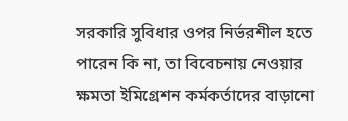সরকারি সুবিধার ওপর নির্ভরশীল হতে পারেন কি না, তা বিবেচনায় নেওয়ার ক্ষমতা ইমিগ্রেশন কর্মকর্তাদের বাড়ানো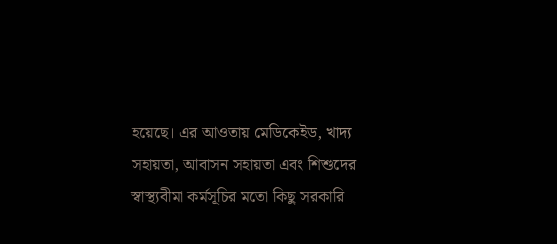হয়েছে। এর আওতায় মেডিকেইড, খাদ্য সহায়তা, আবাসন সহায়তা এবং শিশুদের স্বাস্থ্যবীমা কর্মসূচির মতো কিছু সরকারি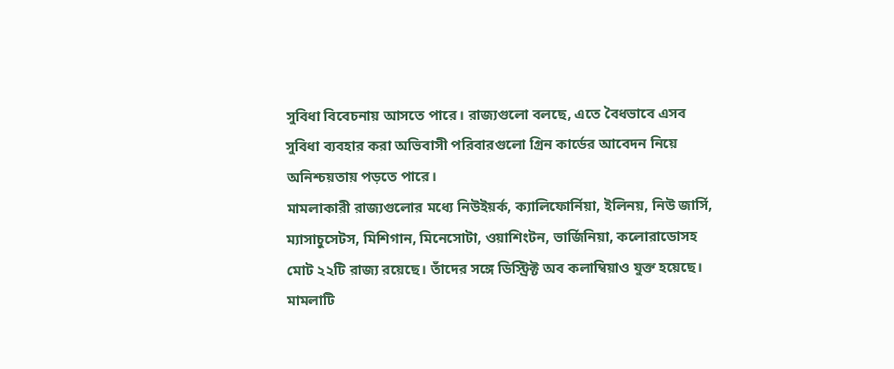সুবিধা বিবেচনায় আসতে পারে। রাজ্যগুলো বলছে, এতে বৈধভাবে এসব সুবিধা ব্যবহার করা অভিবাসী পরিবারগুলো গ্রিন কার্ডের আবেদন নিয়ে অনিশ্চয়তায় পড়তে পারে।
মামলাকারী রাজ্যগুলোর মধ্যে নিউইয়র্ক, ক্যালিফোর্নিয়া, ইলিনয়, নিউ জার্সি, ম্যাসাচুসেটস, মিশিগান, মিনেসোটা, ওয়াশিংটন, ভার্জিনিয়া, কলোরাডোসহ মোট ২২টি রাজ্য রয়েছে। তাঁদের সঙ্গে ডিস্ট্রিক্ট অব কলাম্বিয়াও যুক্ত হয়েছে। মামলাটি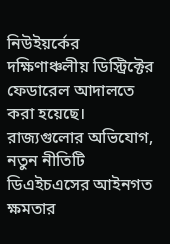নিউইয়র্কের দক্ষিণাঞ্চলীয় ডিস্ট্রিক্টের ফেডারেল আদালতে করা হয়েছে। রাজ্যগুলোর অভিযোগ, নতুন নীতিটি ডিএইচএসের আইনগত ক্ষমতার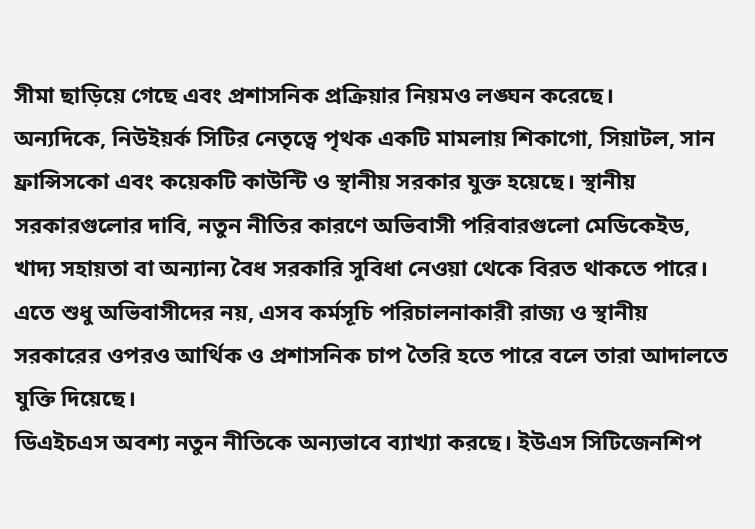সীমা ছাড়িয়ে গেছে এবং প্রশাসনিক প্রক্রিয়ার নিয়মও লঙ্ঘন করেছে।
অন্যদিকে, নিউইয়র্ক সিটির নেতৃত্বে পৃথক একটি মামলায় শিকাগো, সিয়াটল, সান ফ্রান্সিসকো এবং কয়েকটি কাউন্টি ও স্থানীয় সরকার যুক্ত হয়েছে। স্থানীয় সরকারগুলোর দাবি, নতুন নীতির কারণে অভিবাসী পরিবারগুলো মেডিকেইড, খাদ্য সহায়তা বা অন্যান্য বৈধ সরকারি সুবিধা নেওয়া থেকে বিরত থাকতে পারে। এতে শুধু অভিবাসীদের নয়, এসব কর্মসূচি পরিচালনাকারী রাজ্য ও স্থানীয় সরকারের ওপরও আর্থিক ও প্রশাসনিক চাপ তৈরি হতে পারে বলে তারা আদালতে যুক্তি দিয়েছে।
ডিএইচএস অবশ্য নতুন নীতিকে অন্যভাবে ব্যাখ্যা করছে। ইউএস সিটিজেনশিপ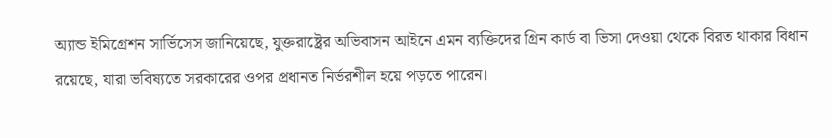অ্যান্ড ইমিগ্রেশন সার্ভিসেস জানিয়েছে, যুক্তরাষ্ট্রের অভিবাসন আইনে এমন ব্যক্তিদের গ্রিন কার্ড বা ভিসা দেওয়া থেকে বিরত থাকার বিধান রয়েছে, যারা ভবিষ্যতে সরকারের ওপর প্রধানত নির্ভরশীল হয়ে পড়তে পারেন।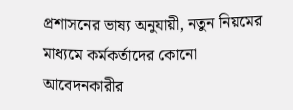প্রশাসনের ভাষ্য অনুযায়ী, নতুন নিয়মের মাধ্যমে কর্মকর্তাদের কোনো আবেদনকারীর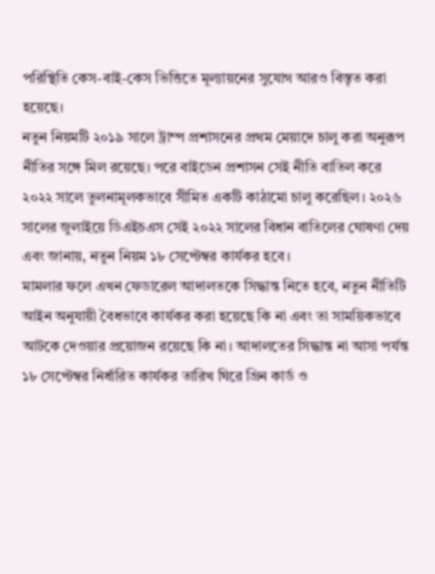পরিস্থিতি কেস-বাই-কেস ভিত্তিতে মূল্যায়নের সুযোগ আরও বিস্তৃত করা হয়েছে।
নতুন নিয়মটি ২০১৯ সালে ট্রাম্প প্রশাসনের প্রথম মেয়াদে চালু করা অনুরূপ নীতির সঙ্গে মিল রয়েছে। পরে বাইডেন প্রশাসন সেই নীতি বাতিল করে ২০২২ সালে তুলনামূলকভাবে সীমিত একটি কাঠামো চালু করেছিল। ২০২৬ সালের জুলাইয়ে ডিএইচএস সেই ২০২২ সালের বিধান বাতিলের ঘোষণা দেয় এবং জানায়, নতুন নিয়ম ১৮ সেপ্টেম্বর কার্যকর হবে।
মামলার ফলে এখন ফেডারেল আদালতকে সিদ্ধান্ত নিতে হবে, নতুন নীতিটি আইন অনুযায়ী বৈধভাবে কার্যকর করা হয়েছে কি না এবং তা সাময়িকভাবে আটকে দেওয়ার প্রয়োজন রয়েছে কি না। আদালতের সিদ্ধান্ত না আসা পর্যন্ত ১৮ সেপ্টেম্বর নির্ধারিত কার্যকর তারিখ ঘিরে গ্রিন কার্ড ও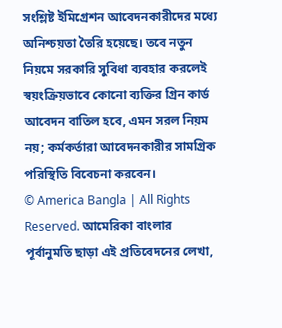সংশ্লিষ্ট ইমিগ্রেশন আবেদনকারীদের মধ্যে অনিশ্চয়তা তৈরি হয়েছে। তবে নতুন নিয়মে সরকারি সুবিধা ব্যবহার করলেই স্বয়ংক্রিয়ভাবে কোনো ব্যক্তির গ্রিন কার্ড আবেদন বাতিল হবে, এমন সরল নিয়ম নয়; কর্মকর্তারা আবেদনকারীর সামগ্রিক পরিস্থিতি বিবেচনা করবেন।
© America Bangla | All Rights Reserved. আমেরিকা বাংলার পূর্বানুমতি ছাড়া এই প্রতিবেদনের লেখা,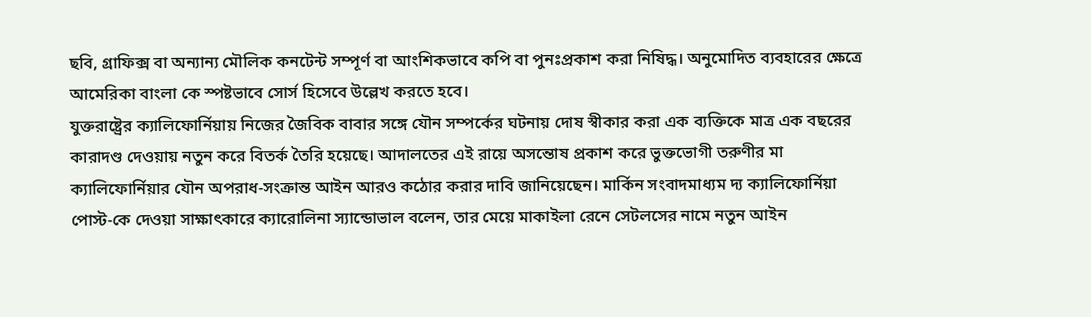ছবি, গ্রাফিক্স বা অন্যান্য মৌলিক কনটেন্ট সম্পূর্ণ বা আংশিকভাবে কপি বা পুনঃপ্রকাশ করা নিষিদ্ধ। অনুমোদিত ব্যবহারের ক্ষেত্রে আমেরিকা বাংলা কে স্পষ্টভাবে সোর্স হিসেবে উল্লেখ করতে হবে।
যুক্তরাষ্ট্রের ক্যালিফোর্নিয়ায় নিজের জৈবিক বাবার সঙ্গে যৌন সম্পর্কের ঘটনায় দোষ স্বীকার করা এক ব্যক্তিকে মাত্র এক বছরের কারাদণ্ড দেওয়ায় নতুন করে বিতর্ক তৈরি হয়েছে। আদালতের এই রায়ে অসন্তোষ প্রকাশ করে ভুক্তভোগী তরুণীর মা ক্যালিফোর্নিয়ার যৌন অপরাধ-সংক্রান্ত আইন আরও কঠোর করার দাবি জানিয়েছেন। মার্কিন সংবাদমাধ্যম দ্য ক্যালিফোর্নিয়া পোস্ট-কে দেওয়া সাক্ষাৎকারে ক্যারোলিনা স্যান্ডোভাল বলেন, তার মেয়ে মাকাইলা রেনে সেটলসের নামে নতুন আইন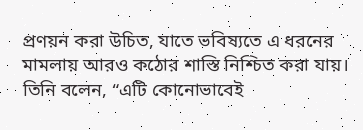প্রণয়ন করা উচিত, যাতে ভবিষ্যতে এ ধরনের মামলায় আরও কঠোর শাস্তি নিশ্চিত করা যায়। তিনি বলেন, “এটি কোনোভাবেই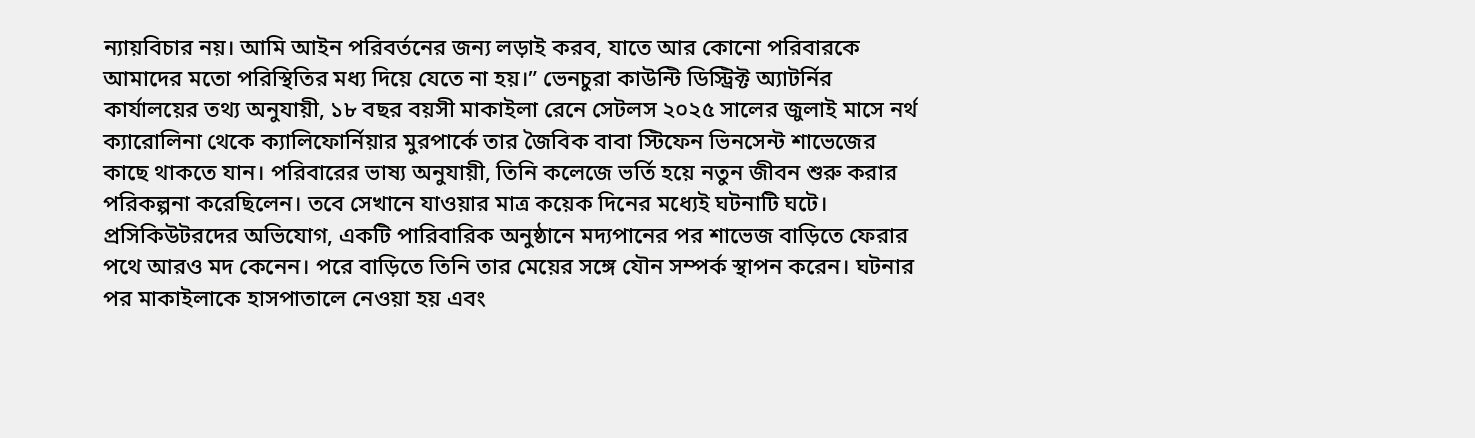ন্যায়বিচার নয়। আমি আইন পরিবর্তনের জন্য লড়াই করব, যাতে আর কোনো পরিবারকে আমাদের মতো পরিস্থিতির মধ্য দিয়ে যেতে না হয়।” ভেনচুরা কাউন্টি ডিস্ট্রিক্ট অ্যাটর্নির কার্যালয়ের তথ্য অনুযায়ী, ১৮ বছর বয়সী মাকাইলা রেনে সেটলস ২০২৫ সালের জুলাই মাসে নর্থ ক্যারোলিনা থেকে ক্যালিফোর্নিয়ার মুরপার্কে তার জৈবিক বাবা স্টিফেন ভিনসেন্ট শাভেজের কাছে থাকতে যান। পরিবারের ভাষ্য অনুযায়ী, তিনি কলেজে ভর্তি হয়ে নতুন জীবন শুরু করার পরিকল্পনা করেছিলেন। তবে সেখানে যাওয়ার মাত্র কয়েক দিনের মধ্যেই ঘটনাটি ঘটে। প্রসিকিউটরদের অভিযোগ, একটি পারিবারিক অনুষ্ঠানে মদ্যপানের পর শাভেজ বাড়িতে ফেরার পথে আরও মদ কেনেন। পরে বাড়িতে তিনি তার মেয়ের সঙ্গে যৌন সম্পর্ক স্থাপন করেন। ঘটনার পর মাকাইলাকে হাসপাতালে নেওয়া হয় এবং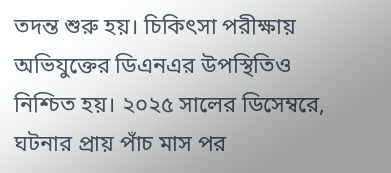তদন্ত শুরু হয়। চিকিৎসা পরীক্ষায় অভিযুক্তের ডিএনএর উপস্থিতিও নিশ্চিত হয়। ২০২৫ সালের ডিসেম্বরে, ঘটনার প্রায় পাঁচ মাস পর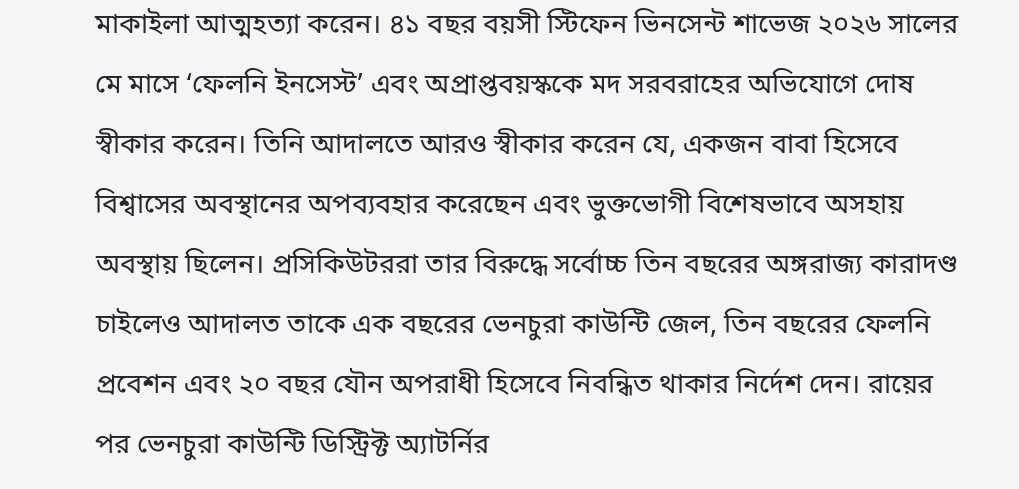মাকাইলা আত্মহত্যা করেন। ৪১ বছর বয়সী স্টিফেন ভিনসেন্ট শাভেজ ২০২৬ সালের মে মাসে ‘ফেলনি ইনসেস্ট’ এবং অপ্রাপ্তবয়স্ককে মদ সরবরাহের অভিযোগে দোষ স্বীকার করেন। তিনি আদালতে আরও স্বীকার করেন যে, একজন বাবা হিসেবে বিশ্বাসের অবস্থানের অপব্যবহার করেছেন এবং ভুক্তভোগী বিশেষভাবে অসহায় অবস্থায় ছিলেন। প্রসিকিউটররা তার বিরুদ্ধে সর্বোচ্চ তিন বছরের অঙ্গরাজ্য কারাদণ্ড চাইলেও আদালত তাকে এক বছরের ভেনচুরা কাউন্টি জেল, তিন বছরের ফেলনি প্রবেশন এবং ২০ বছর যৌন অপরাধী হিসেবে নিবন্ধিত থাকার নির্দেশ দেন। রায়ের পর ভেনচুরা কাউন্টি ডিস্ট্রিক্ট অ্যাটর্নির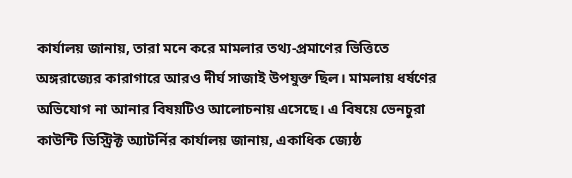কার্যালয় জানায়, তারা মনে করে মামলার তথ্য-প্রমাণের ভিত্তিতে অঙ্গরাজ্যের কারাগারে আরও দীর্ঘ সাজাই উপযুক্ত ছিল। মামলায় ধর্ষণের অভিযোগ না আনার বিষয়টিও আলোচনায় এসেছে। এ বিষয়ে ভেনচুরা কাউন্টি ডিস্ট্রিক্ট অ্যাটর্নির কার্যালয় জানায়, একাধিক জ্যেষ্ঠ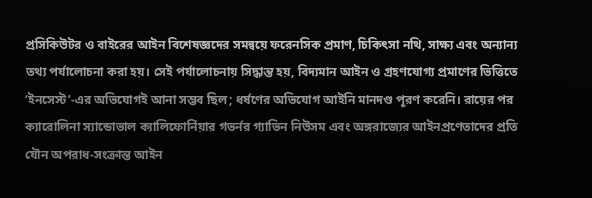প্রসিকিউটর ও বাইরের আইন বিশেষজ্ঞদের সমন্বয়ে ফরেনসিক প্রমাণ, চিকিৎসা নথি, সাক্ষ্য এবং অন্যান্য তথ্য পর্যালোচনা করা হয়। সেই পর্যালোচনায় সিদ্ধান্ত হয়, বিদ্যমান আইন ও গ্রহণযোগ্য প্রমাণের ভিত্তিতে ‘ইনসেস্ট’-এর অভিযোগই আনা সম্ভব ছিল; ধর্ষণের অভিযোগ আইনি মানদণ্ড পূরণ করেনি। রায়ের পর ক্যারোলিনা স্যান্ডোভাল ক্যালিফোর্নিয়ার গভর্নর গ্যাভিন নিউসম এবং অঙ্গরাজ্যের আইনপ্রণেতাদের প্রতি যৌন অপরাধ-সংক্রান্ত আইন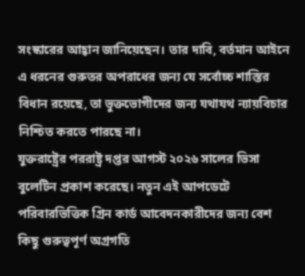সংস্কারের আহ্বান জানিয়েছেন। তার দাবি, বর্তমান আইনে এ ধরনের গুরুতর অপরাধের জন্য যে সর্বোচ্চ শাস্তির বিধান রয়েছে, তা ভুক্তভোগীদের জন্য যথাযথ ন্যায়বিচার নিশ্চিত করতে পারছে না।
যুক্তরাষ্ট্রের পররাষ্ট্র দপ্তর আগস্ট ২০২৬ সালের ভিসা বুলেটিন প্রকাশ করেছে। নতুন এই আপডেটে পরিবারভিত্তিক গ্রিন কার্ড আবেদনকারীদের জন্য বেশ কিছু গুরুত্বপূর্ণ অগ্রগতি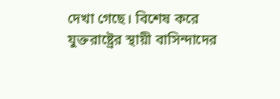দেখা গেছে। বিশেষ করে যুক্তরাষ্ট্রের স্থায়ী বাসিন্দাদের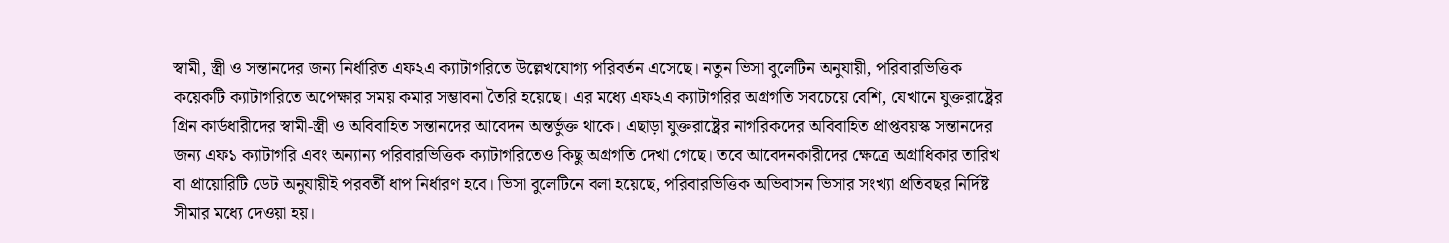স্বামী, স্ত্রী ও সন্তানদের জন্য নির্ধারিত এফ২এ ক্যাটাগরিতে উল্লেখযোগ্য পরিবর্তন এসেছে। নতুন ভিসা বুলেটিন অনুযায়ী, পরিবারভিত্তিক কয়েকটি ক্যাটাগরিতে অপেক্ষার সময় কমার সম্ভাবনা তৈরি হয়েছে। এর মধ্যে এফ২এ ক্যাটাগরির অগ্রগতি সবচেয়ে বেশি, যেখানে যুক্তরাষ্ট্রের গ্রিন কার্ডধারীদের স্বামী-স্ত্রী ও অবিবাহিত সন্তানদের আবেদন অন্তর্ভুক্ত থাকে। এছাড়া যুক্তরাষ্ট্রের নাগরিকদের অবিবাহিত প্রাপ্তবয়স্ক সন্তানদের জন্য এফ১ ক্যাটাগরি এবং অন্যান্য পরিবারভিত্তিক ক্যাটাগরিতেও কিছু অগ্রগতি দেখা গেছে। তবে আবেদনকারীদের ক্ষেত্রে অগ্রাধিকার তারিখ বা প্রায়োরিটি ডেট অনুযায়ীই পরবর্তী ধাপ নির্ধারণ হবে। ভিসা বুলেটিনে বলা হয়েছে, পরিবারভিত্তিক অভিবাসন ভিসার সংখ্যা প্রতিবছর নির্দিষ্ট সীমার মধ্যে দেওয়া হয়।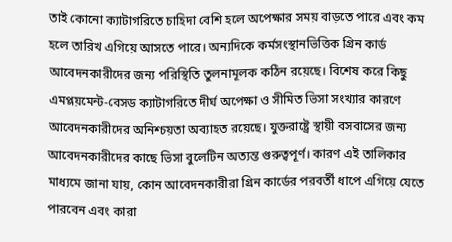তাই কোনো ক্যাটাগরিতে চাহিদা বেশি হলে অপেক্ষার সময় বাড়তে পারে এবং কম হলে তারিখ এগিয়ে আসতে পারে। অন্যদিকে কর্মসংস্থানভিত্তিক গ্রিন কার্ড আবেদনকারীদের জন্য পরিস্থিতি তুলনামূলক কঠিন রয়েছে। বিশেষ করে কিছু এমপ্লয়মেন্ট-বেসড ক্যাটাগরিতে দীর্ঘ অপেক্ষা ও সীমিত ভিসা সংখ্যার কারণে আবেদনকারীদের অনিশ্চয়তা অব্যাহত রয়েছে। যুক্তরাষ্ট্রে স্থায়ী বসবাসের জন্য আবেদনকারীদের কাছে ভিসা বুলেটিন অত্যন্ত গুরুত্বপূর্ণ। কারণ এই তালিকার মাধ্যমে জানা যায়, কোন আবেদনকারীরা গ্রিন কার্ডের পরবর্তী ধাপে এগিয়ে যেতে পারবেন এবং কারা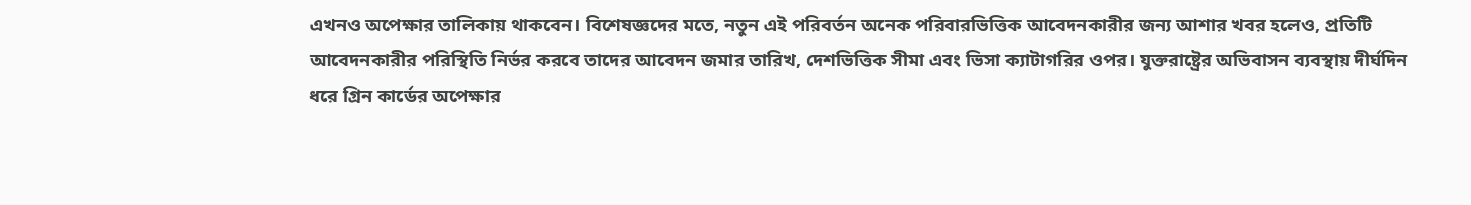এখনও অপেক্ষার তালিকায় থাকবেন। বিশেষজ্ঞদের মতে, নতুন এই পরিবর্তন অনেক পরিবারভিত্তিক আবেদনকারীর জন্য আশার খবর হলেও, প্রতিটি আবেদনকারীর পরিস্থিতি নির্ভর করবে তাদের আবেদন জমার তারিখ, দেশভিত্তিক সীমা এবং ভিসা ক্যাটাগরির ওপর। যুক্তরাষ্ট্রের অভিবাসন ব্যবস্থায় দীর্ঘদিন ধরে গ্রিন কার্ডের অপেক্ষার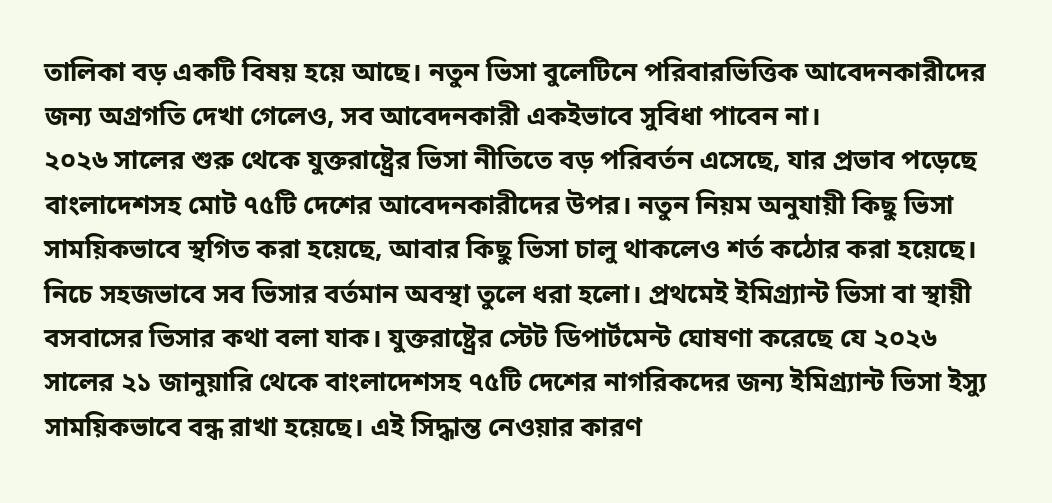তালিকা বড় একটি বিষয় হয়ে আছে। নতুন ভিসা বুলেটিনে পরিবারভিত্তিক আবেদনকারীদের জন্য অগ্রগতি দেখা গেলেও, সব আবেদনকারী একইভাবে সুবিধা পাবেন না।
২০২৬ সালের শুরু থেকে যুক্তরাষ্ট্রের ভিসা নীতিতে বড় পরিবর্তন এসেছে, যার প্রভাব পড়েছে বাংলাদেশসহ মোট ৭৫টি দেশের আবেদনকারীদের উপর। নতুন নিয়ম অনুযায়ী কিছু ভিসা সাময়িকভাবে স্থগিত করা হয়েছে, আবার কিছু ভিসা চালু থাকলেও শর্ত কঠোর করা হয়েছে। নিচে সহজভাবে সব ভিসার বর্তমান অবস্থা তুলে ধরা হলো। প্রথমেই ইমিগ্র্যান্ট ভিসা বা স্থায়ী বসবাসের ভিসার কথা বলা যাক। যুক্তরাষ্ট্রের স্টেট ডিপার্টমেন্ট ঘোষণা করেছে যে ২০২৬ সালের ২১ জানুয়ারি থেকে বাংলাদেশসহ ৭৫টি দেশের নাগরিকদের জন্য ইমিগ্র্যান্ট ভিসা ইস্যু সাময়িকভাবে বন্ধ রাখা হয়েছে। এই সিদ্ধান্ত নেওয়ার কারণ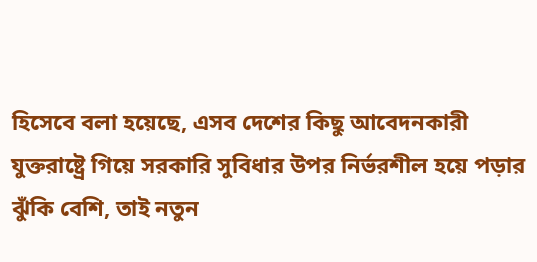হিসেবে বলা হয়েছে, এসব দেশের কিছু আবেদনকারী যুক্তরাষ্ট্রে গিয়ে সরকারি সুবিধার উপর নির্ভরশীল হয়ে পড়ার ঝুঁকি বেশি, তাই নতুন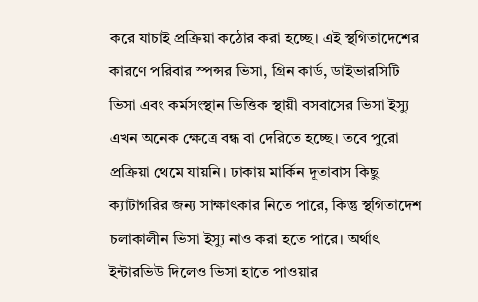করে যাচাই প্রক্রিয়া কঠোর করা হচ্ছে। এই স্থগিতাদেশের কারণে পরিবার স্পন্সর ভিসা, গ্রিন কার্ড, ডাইভারসিটি ভিসা এবং কর্মসংস্থান ভিত্তিক স্থায়ী বসবাসের ভিসা ইস্যু এখন অনেক ক্ষেত্রে বন্ধ বা দেরিতে হচ্ছে। তবে পুরো প্রক্রিয়া থেমে যায়নি। ঢাকায় মার্কিন দূতাবাস কিছু ক্যাটাগরির জন্য সাক্ষাৎকার নিতে পারে, কিন্তু স্থগিতাদেশ চলাকালীন ভিসা ইস্যু নাও করা হতে পারে। অর্থাৎ ইন্টারভিউ দিলেও ভিসা হাতে পাওয়ার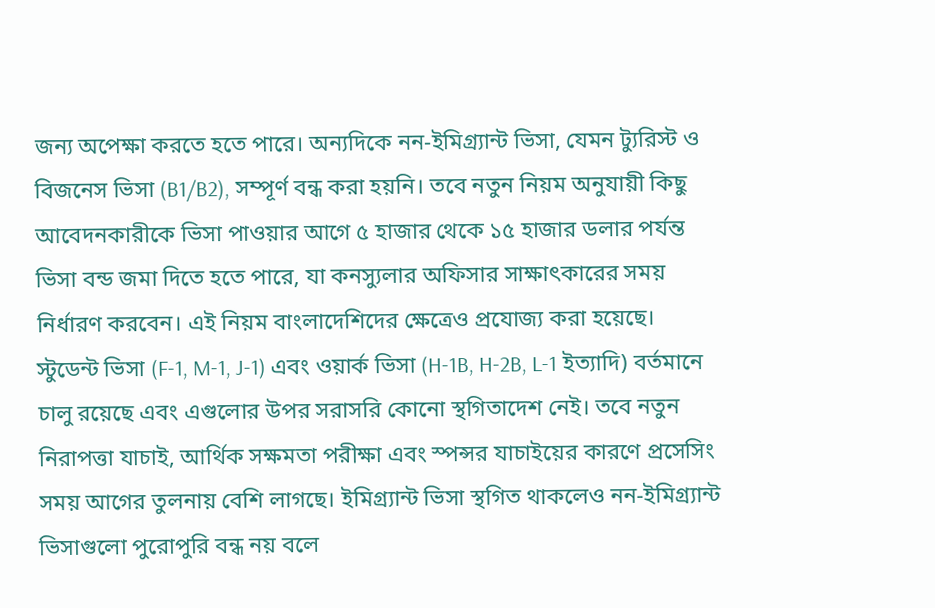জন্য অপেক্ষা করতে হতে পারে। অন্যদিকে নন-ইমিগ্র্যান্ট ভিসা, যেমন ট্যুরিস্ট ও বিজনেস ভিসা (B1/B2), সম্পূর্ণ বন্ধ করা হয়নি। তবে নতুন নিয়ম অনুযায়ী কিছু আবেদনকারীকে ভিসা পাওয়ার আগে ৫ হাজার থেকে ১৫ হাজার ডলার পর্যন্ত ভিসা বন্ড জমা দিতে হতে পারে, যা কনস্যুলার অফিসার সাক্ষাৎকারের সময় নির্ধারণ করবেন। এই নিয়ম বাংলাদেশিদের ক্ষেত্রেও প্রযোজ্য করা হয়েছে। স্টুডেন্ট ভিসা (F-1, M-1, J-1) এবং ওয়ার্ক ভিসা (H-1B, H-2B, L-1 ইত্যাদি) বর্তমানে চালু রয়েছে এবং এগুলোর উপর সরাসরি কোনো স্থগিতাদেশ নেই। তবে নতুন নিরাপত্তা যাচাই, আর্থিক সক্ষমতা পরীক্ষা এবং স্পন্সর যাচাইয়ের কারণে প্রসেসিং সময় আগের তুলনায় বেশি লাগছে। ইমিগ্র্যান্ট ভিসা স্থগিত থাকলেও নন-ইমিগ্র্যান্ট ভিসাগুলো পুরোপুরি বন্ধ নয় বলে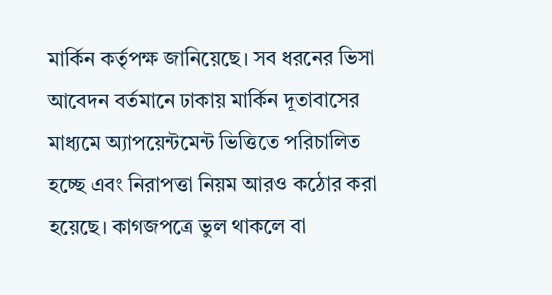মার্কিন কর্তৃপক্ষ জানিয়েছে। সব ধরনের ভিসা আবেদন বর্তমানে ঢাকায় মার্কিন দূতাবাসের মাধ্যমে অ্যাপয়েন্টমেন্ট ভিত্তিতে পরিচালিত হচ্ছে এবং নিরাপত্তা নিয়ম আরও কঠোর করা হয়েছে। কাগজপত্রে ভুল থাকলে বা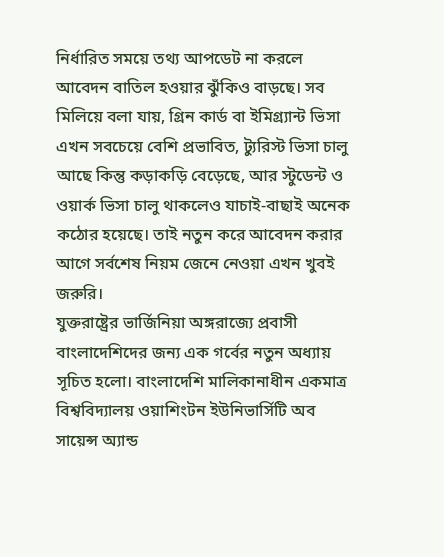নির্ধারিত সময়ে তথ্য আপডেট না করলে আবেদন বাতিল হওয়ার ঝুঁকিও বাড়ছে। সব মিলিয়ে বলা যায়, গ্রিন কার্ড বা ইমিগ্র্যান্ট ভিসা এখন সবচেয়ে বেশি প্রভাবিত, ট্যুরিস্ট ভিসা চালু আছে কিন্তু কড়াকড়ি বেড়েছে, আর স্টুডেন্ট ও ওয়ার্ক ভিসা চালু থাকলেও যাচাই-বাছাই অনেক কঠোর হয়েছে। তাই নতুন করে আবেদন করার আগে সর্বশেষ নিয়ম জেনে নেওয়া এখন খুবই জরুরি।
যুক্তরাষ্ট্রের ভার্জিনিয়া অঙ্গরাজ্যে প্রবাসী বাংলাদেশিদের জন্য এক গর্বের নতুন অধ্যায় সূচিত হলো। বাংলাদেশি মালিকানাধীন একমাত্র বিশ্ববিদ্যালয় ওয়াশিংটন ইউনিভার্সিটি অব সায়েন্স অ্যান্ড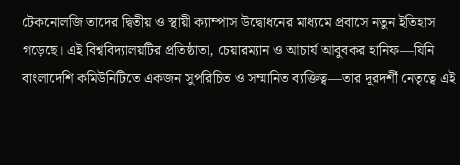টেকনোলজি তাদের দ্বিতীয় ও স্থায়ী ক্যাম্পাস উদ্বোধনের মাধ্যমে প্রবাসে নতুন ইতিহাস গড়েছে। এই বিশ্ববিদ্যালয়টির প্রতিষ্ঠাতা, চেয়ারম্যান ও আচার্য আবুবকর হানিফ—যিনি বাংলাদেশি কমিউনিটিতে একজন সুপরিচিত ও সম্মানিত ব্যক্তিত্ব—তার দূরদর্শী নেতৃত্বে এই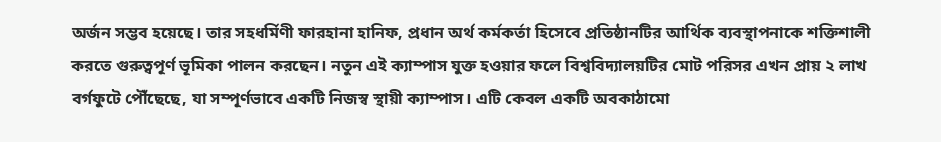অর্জন সম্ভব হয়েছে। তার সহধর্মিণী ফারহানা হানিফ, প্রধান অর্থ কর্মকর্তা হিসেবে প্রতিষ্ঠানটির আর্থিক ব্যবস্থাপনাকে শক্তিশালী করতে গুরুত্বপূর্ণ ভূমিকা পালন করছেন। নতুন এই ক্যাম্পাস যুক্ত হওয়ার ফলে বিশ্ববিদ্যালয়টির মোট পরিসর এখন প্রায় ২ লাখ বর্গফুটে পৌঁছেছে, যা সম্পূর্ণভাবে একটি নিজস্ব স্থায়ী ক্যাম্পাস। এটি কেবল একটি অবকাঠামো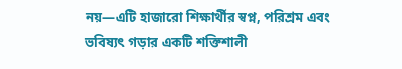নয়—এটি হাজারো শিক্ষার্থীর স্বপ্ন, পরিশ্রম এবং ভবিষ্যৎ গড়ার একটি শক্তিশালী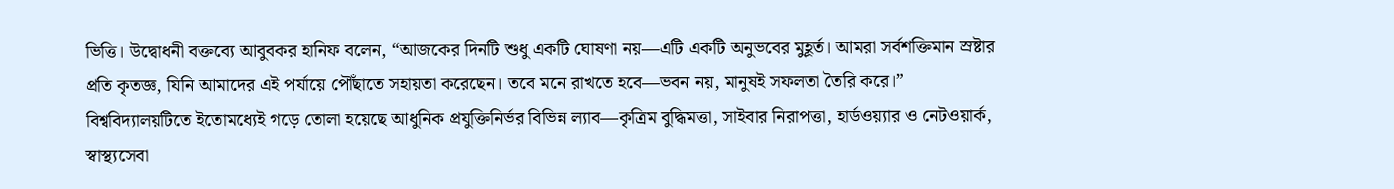ভিত্তি। উদ্বোধনী বক্তব্যে আবুবকর হানিফ বলেন, “আজকের দিনটি শুধু একটি ঘোষণা নয়—এটি একটি অনুভবের মুহূর্ত। আমরা সর্বশক্তিমান স্রষ্টার প্রতি কৃতজ্ঞ, যিনি আমাদের এই পর্যায়ে পৌঁছাতে সহায়তা করেছেন। তবে মনে রাখতে হবে—ভবন নয়, মানুষই সফলতা তৈরি করে।” বিশ্ববিদ্যালয়টিতে ইতোমধ্যেই গড়ে তোলা হয়েছে আধুনিক প্রযুক্তিনির্ভর বিভিন্ন ল্যাব—কৃত্রিম বুদ্ধিমত্তা, সাইবার নিরাপত্তা, হার্ডওয়্যার ও নেটওয়ার্ক, স্বাস্থ্যসেবা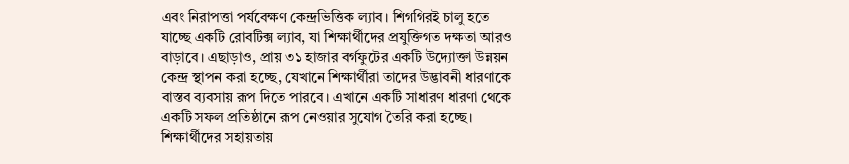এবং নিরাপত্তা পর্যবেক্ষণ কেন্দ্রভিত্তিক ল্যাব। শিগগিরই চালু হতে যাচ্ছে একটি রোবটিক্স ল্যাব, যা শিক্ষার্থীদের প্রযুক্তিগত দক্ষতা আরও বাড়াবে। এছাড়াও, প্রায় ৩১ হাজার বর্গফুটের একটি উদ্যোক্তা উন্নয়ন কেন্দ্র স্থাপন করা হচ্ছে, যেখানে শিক্ষার্থীরা তাদের উদ্ভাবনী ধারণাকে বাস্তব ব্যবসায় রূপ দিতে পারবে। এখানে একটি সাধারণ ধারণা থেকে একটি সফল প্রতিষ্ঠানে রূপ নেওয়ার সুযোগ তৈরি করা হচ্ছে। শিক্ষার্থীদের সহায়তায়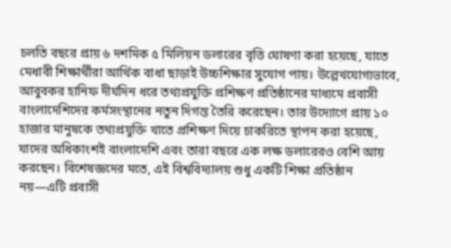চলতি বছরে প্রায় ৬ দশমিক ৫ মিলিয়ন ডলারের বৃত্তি ঘোষণা করা হয়েছে, যাতে মেধাবী শিক্ষার্থীরা আর্থিক বাধা ছাড়াই উচ্চশিক্ষার সুযোগ পায়। উল্লেখযোগ্যভাবে, আবুবকর হানিফ দীর্ঘদিন ধরে তথ্যপ্রযুক্তি প্রশিক্ষণ প্রতিষ্ঠানের মাধ্যমে প্রবাসী বাংলাদেশিদের কর্মসংস্থানের নতুন দিগন্ত তৈরি করেছেন। তার উদ্যোগে প্রায় ১০ হাজার মানুষকে তথ্যপ্রযুক্তি খাতে প্রশিক্ষণ দিয়ে চাকরিতে স্থাপন করা হয়েছে, যাদের অধিকাংশই বাংলাদেশি এবং তারা বছরে এক লক্ষ ডলারেরও বেশি আয় করছেন। বিশেষজ্ঞদের মতে, এই বিশ্ববিদ্যালয় শুধু একটি শিক্ষা প্রতিষ্ঠান নয়—এটি প্রবাসী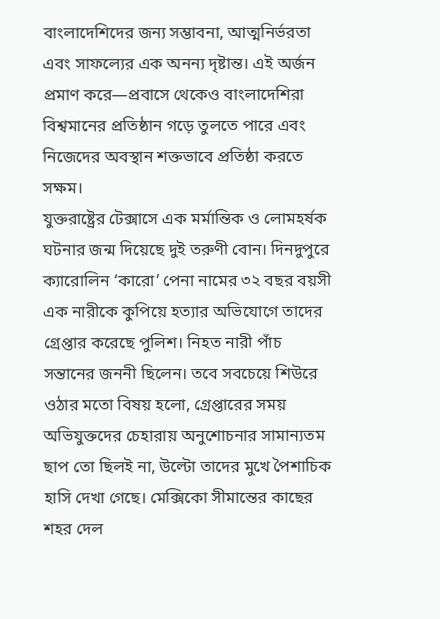বাংলাদেশিদের জন্য সম্ভাবনা, আত্মনির্ভরতা এবং সাফল্যের এক অনন্য দৃষ্টান্ত। এই অর্জন প্রমাণ করে—প্রবাসে থেকেও বাংলাদেশিরা বিশ্বমানের প্রতিষ্ঠান গড়ে তুলতে পারে এবং নিজেদের অবস্থান শক্তভাবে প্রতিষ্ঠা করতে সক্ষম।
যুক্তরাষ্ট্রের টেক্সাসে এক মর্মান্তিক ও লোমহর্ষক ঘটনার জন্ম দিয়েছে দুই তরুণী বোন। দিনদুপুরে ক্যারোলিন ‘কারো’ পেনা নামের ৩২ বছর বয়সী এক নারীকে কুপিয়ে হত্যার অভিযোগে তাদের গ্রেপ্তার করেছে পুলিশ। নিহত নারী পাঁচ সন্তানের জননী ছিলেন। তবে সবচেয়ে শিউরে ওঠার মতো বিষয় হলো, গ্রেপ্তারের সময় অভিযুক্তদের চেহারায় অনুশোচনার সামান্যতম ছাপ তো ছিলই না, উল্টো তাদের মুখে পৈশাচিক হাসি দেখা গেছে। মেক্সিকো সীমান্তের কাছের শহর দেল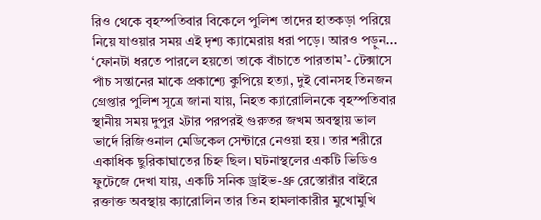রিও থেকে বৃহস্পতিবার বিকেলে পুলিশ তাদের হাতকড়া পরিয়ে নিয়ে যাওয়ার সময় এই দৃশ্য ক্যামেরায় ধরা পড়ে। আরও পড়ুন... ‘ফোনটা ধরতে পারলে হয়তো তাকে বাঁচাতে পারতাম’- টেক্সাসে পাঁচ সন্তানের মাকে প্রকাশ্যে কুপিয়ে হত্যা, দুই বোনসহ তিনজন গ্রেপ্তার পুলিশ সূত্রে জানা যায়, নিহত ক্যারোলিনকে বৃহস্পতিবার স্থানীয় সময় দুপুর ২টার পরপরই গুরুতর জখম অবস্থায় ভাল ভার্দে রিজিওনাল মেডিকেল সেন্টারে নেওয়া হয়। তার শরীরে একাধিক ছুরিকাঘাতের চিহ্ন ছিল। ঘটনাস্থলের একটি ভিডিও ফুটেজে দেখা যায়, একটি সনিক ড্রাইভ-থ্রু রেস্তোরাঁর বাইরে রক্তাক্ত অবস্থায় ক্যারোলিন তার তিন হামলাকারীর মুখোমুখি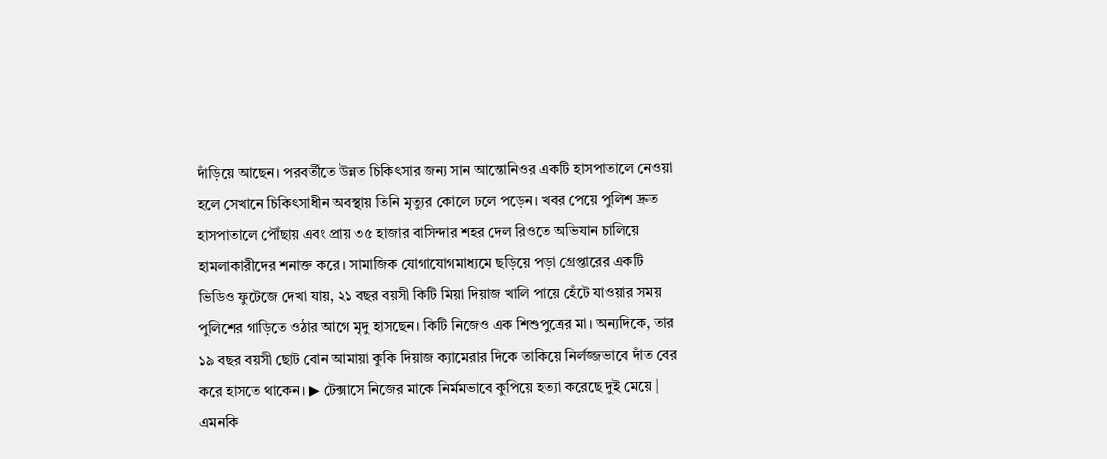দাঁড়িয়ে আছেন। পরবর্তীতে উন্নত চিকিৎসার জন্য সান আন্তোনিওর একটি হাসপাতালে নেওয়া হলে সেখানে চিকিৎসাধীন অবস্থায় তিনি মৃত্যুর কোলে ঢলে পড়েন। খবর পেয়ে পুলিশ দ্রুত হাসপাতালে পৌঁছায় এবং প্রায় ৩৫ হাজার বাসিন্দার শহর দেল রিওতে অভিযান চালিয়ে হামলাকারীদের শনাক্ত করে। সামাজিক যোগাযোগমাধ্যমে ছড়িয়ে পড়া গ্রেপ্তারের একটি ভিডিও ফুটেজে দেখা যায়, ২১ বছর বয়সী কিটি মিয়া দিয়াজ খালি পায়ে হেঁটে যাওয়ার সময় পুলিশের গাড়িতে ওঠার আগে মৃদু হাসছেন। কিটি নিজেও এক শিশুপুত্রের মা। অন্যদিকে, তার ১৯ বছর বয়সী ছোট বোন আমায়া কুকি দিয়াজ ক্যামেরার দিকে তাকিয়ে নির্লজ্জভাবে দাঁত বের করে হাসতে থাকেন। ▶ টেক্সাসে নিজের মাকে নির্মমভাবে কুপিয়ে হত্যা করেছে দুই মেয়ে | এমনকি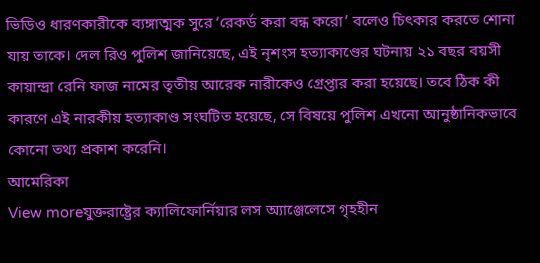ভিডিও ধারণকারীকে ব্যঙ্গাত্মক সুরে ‘রেকর্ড করা বন্ধ করো’ বলেও চিৎকার করতে শোনা যায় তাকে। দেল রিও পুলিশ জানিয়েছে, এই নৃশংস হত্যাকাণ্ডের ঘটনায় ২১ বছর বয়সী কায়ান্দ্রা রেনি ফাজ নামের তৃতীয় আরেক নারীকেও গ্রেপ্তার করা হয়েছে। তবে ঠিক কী কারণে এই নারকীয় হত্যাকাণ্ড সংঘটিত হয়েছে, সে বিষয়ে পুলিশ এখনো আনুষ্ঠানিকভাবে কোনো তথ্য প্রকাশ করেনি।
আমেরিকা
View moreযুক্তরাষ্ট্রের ক্যালিফোর্নিয়ার লস অ্যাঞ্জেলেসে গৃহহীন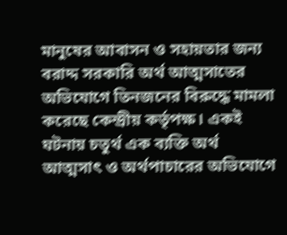মানুষের আবাসন ও সহায়তার জন্য বরাদ্দ সরকারি অর্থ আত্মসাতের অভিযোগে তিনজনের বিরুদ্ধে মামলা করেছে কেন্দ্রীয় কর্তৃপক্ষ। একই ঘটনায় চতুর্থ এক ব্যক্তি অর্থ আত্মসাৎ ও অর্থপাচারের অভিযোগে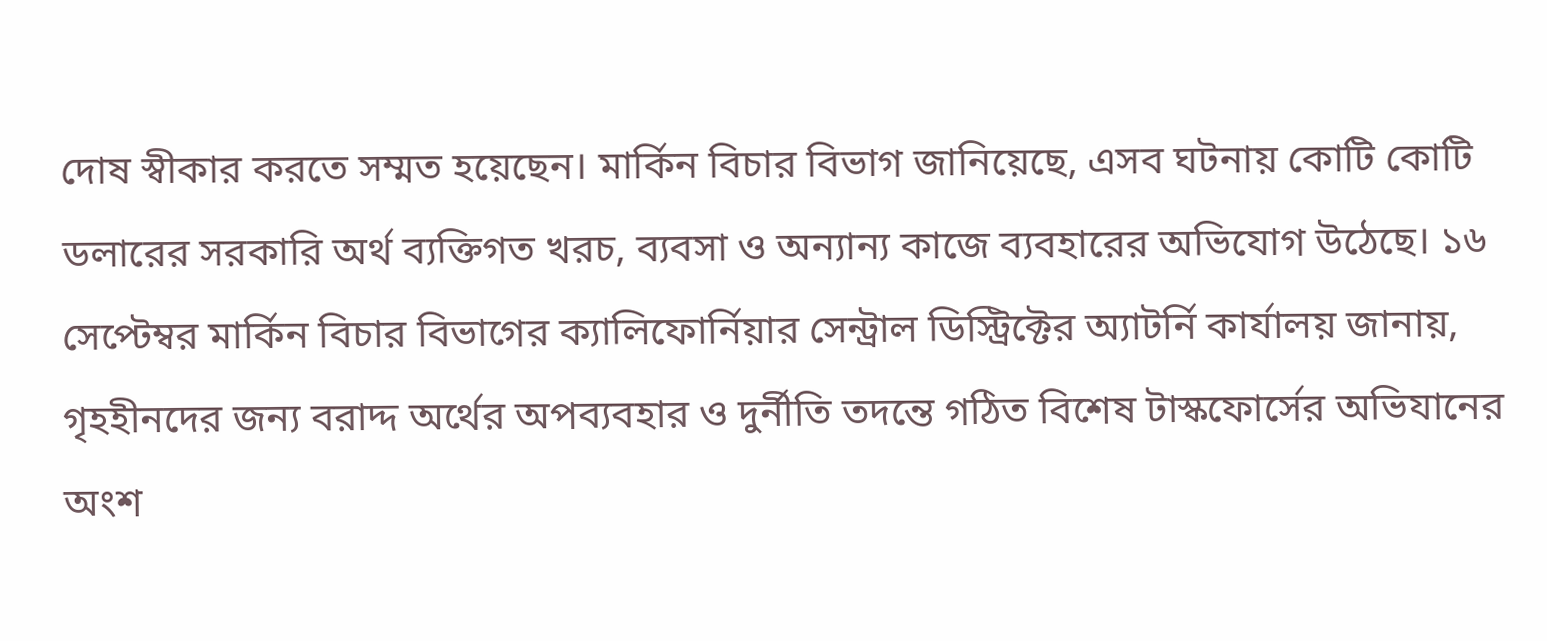দোষ স্বীকার করতে সম্মত হয়েছেন। মার্কিন বিচার বিভাগ জানিয়েছে, এসব ঘটনায় কোটি কোটি ডলারের সরকারি অর্থ ব্যক্তিগত খরচ, ব্যবসা ও অন্যান্য কাজে ব্যবহারের অভিযোগ উঠেছে। ১৬ সেপ্টেম্বর মার্কিন বিচার বিভাগের ক্যালিফোর্নিয়ার সেন্ট্রাল ডিস্ট্রিক্টের অ্যাটর্নি কার্যালয় জানায়, গৃহহীনদের জন্য বরাদ্দ অর্থের অপব্যবহার ও দুর্নীতি তদন্তে গঠিত বিশেষ টাস্কফোর্সের অভিযানের অংশ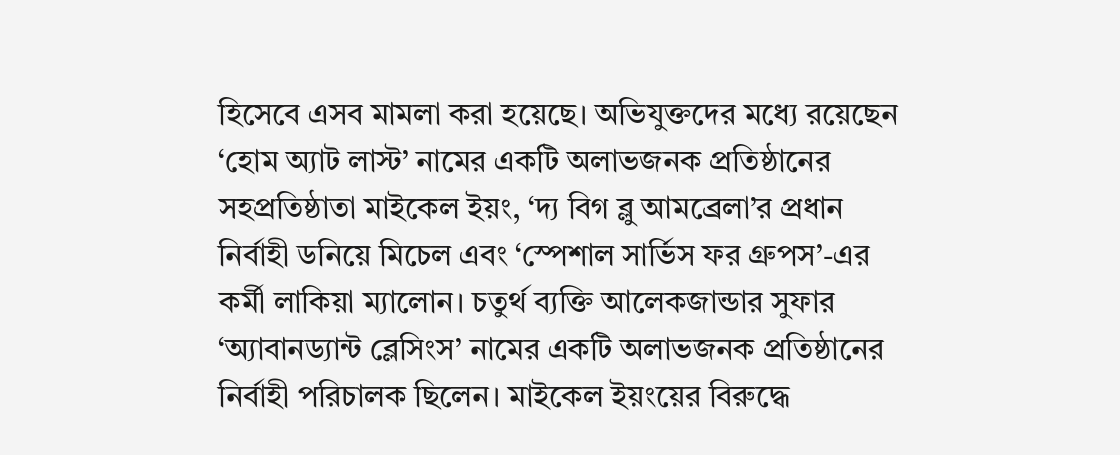হিসেবে এসব মামলা করা হয়েছে। অভিযুক্তদের মধ্যে রয়েছেন ‘হোম অ্যাট লাস্ট’ নামের একটি অলাভজনক প্রতিষ্ঠানের সহপ্রতিষ্ঠাতা মাইকেল ইয়ং, ‘দ্য বিগ ব্লু আমব্রেলা’র প্রধান নির্বাহী ডনিয়ে মিচেল এবং ‘স্পেশাল সার্ভিস ফর গ্রুপস’-এর কর্মী লাকিয়া ম্যালোন। চতুর্থ ব্যক্তি আলেকজান্ডার সুফার ‘অ্যাবানড্যান্ট ব্লেসিংস’ নামের একটি অলাভজনক প্রতিষ্ঠানের নির্বাহী পরিচালক ছিলেন। মাইকেল ইয়ংয়ের বিরুদ্ধে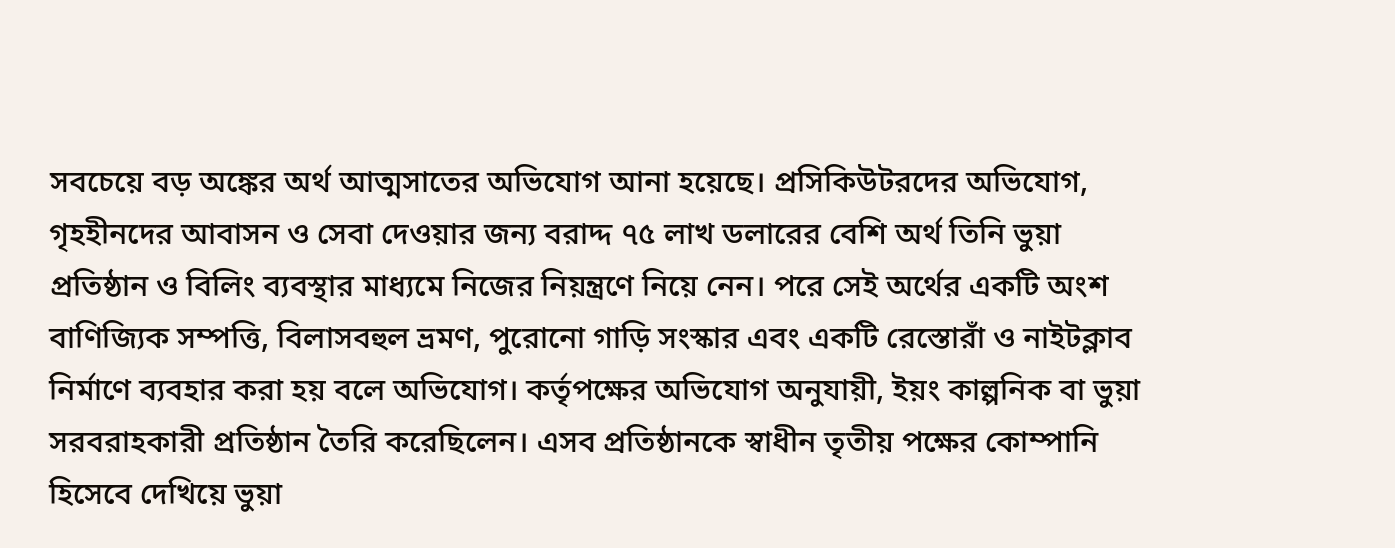সবচেয়ে বড় অঙ্কের অর্থ আত্মসাতের অভিযোগ আনা হয়েছে। প্রসিকিউটরদের অভিযোগ, গৃহহীনদের আবাসন ও সেবা দেওয়ার জন্য বরাদ্দ ৭৫ লাখ ডলারের বেশি অর্থ তিনি ভুয়া প্রতিষ্ঠান ও বিলিং ব্যবস্থার মাধ্যমে নিজের নিয়ন্ত্রণে নিয়ে নেন। পরে সেই অর্থের একটি অংশ বাণিজ্যিক সম্পত্তি, বিলাসবহুল ভ্রমণ, পুরোনো গাড়ি সংস্কার এবং একটি রেস্তোরাঁ ও নাইটক্লাব নির্মাণে ব্যবহার করা হয় বলে অভিযোগ। কর্তৃপক্ষের অভিযোগ অনুযায়ী, ইয়ং কাল্পনিক বা ভুয়া সরবরাহকারী প্রতিষ্ঠান তৈরি করেছিলেন। এসব প্রতিষ্ঠানকে স্বাধীন তৃতীয় পক্ষের কোম্পানি হিসেবে দেখিয়ে ভুয়া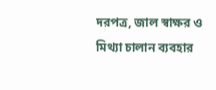দরপত্র, জাল স্বাক্ষর ও মিথ্যা চালান ব্যবহার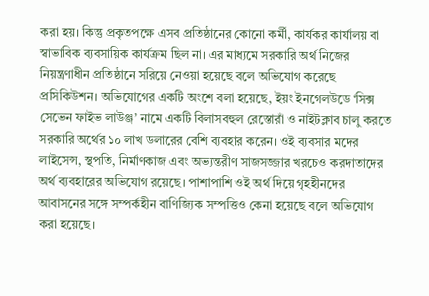করা হয়। কিন্তু প্রকৃতপক্ষে এসব প্রতিষ্ঠানের কোনো কর্মী, কার্যকর কার্যালয় বা স্বাভাবিক ব্যবসায়িক কার্যক্রম ছিল না। এর মাধ্যমে সরকারি অর্থ নিজের নিয়ন্ত্রণাধীন প্রতিষ্ঠানে সরিয়ে নেওয়া হয়েছে বলে অভিযোগ করেছে প্রসিকিউশন। অভিযোগের একটি অংশে বলা হয়েছে, ইয়ং ইনগেলউডে ‘সিক্স সেভেন ফাইভ লাউঞ্জ’ নামে একটি বিলাসবহুল রেস্তোরাঁ ও নাইটক্লাব চালু করতে সরকারি অর্থের ১০ লাখ ডলারের বেশি ব্যবহার করেন। ওই ব্যবসার মদের লাইসেন্স, স্থপতি, নির্মাণকাজ এবং অভ্যন্তরীণ সাজসজ্জার খরচেও করদাতাদের অর্থ ব্যবহারের অভিযোগ রয়েছে। পাশাপাশি ওই অর্থ দিয়ে গৃহহীনদের আবাসনের সঙ্গে সম্পর্কহীন বাণিজ্যিক সম্পত্তিও কেনা হয়েছে বলে অভিযোগ করা হয়েছে।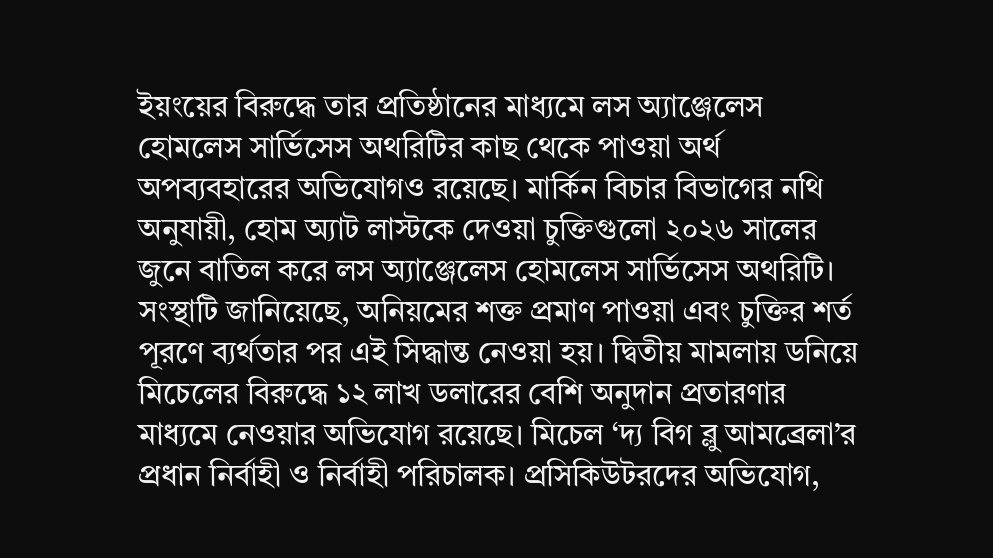ইয়ংয়ের বিরুদ্ধে তার প্রতিষ্ঠানের মাধ্যমে লস অ্যাঞ্জেলেস হোমলেস সার্ভিসেস অথরিটির কাছ থেকে পাওয়া অর্থ অপব্যবহারের অভিযোগও রয়েছে। মার্কিন বিচার বিভাগের নথি অনুযায়ী, হোম অ্যাট লাস্টকে দেওয়া চুক্তিগুলো ২০২৬ সালের জুনে বাতিল করে লস অ্যাঞ্জেলেস হোমলেস সার্ভিসেস অথরিটি। সংস্থাটি জানিয়েছে, অনিয়মের শক্ত প্রমাণ পাওয়া এবং চুক্তির শর্ত পূরণে ব্যর্থতার পর এই সিদ্ধান্ত নেওয়া হয়। দ্বিতীয় মামলায় ডনিয়ে মিচেলের বিরুদ্ধে ১২ লাখ ডলারের বেশি অনুদান প্রতারণার মাধ্যমে নেওয়ার অভিযোগ রয়েছে। মিচেল ‘দ্য বিগ ব্লু আমব্রেলা’র প্রধান নির্বাহী ও নির্বাহী পরিচালক। প্রসিকিউটরদের অভিযোগ,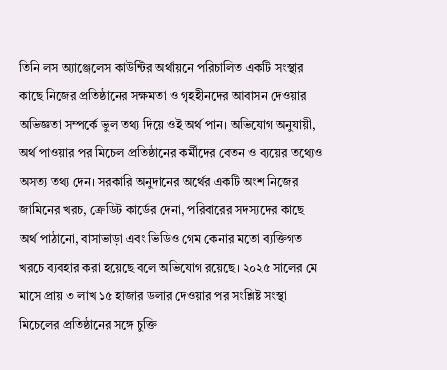তিনি লস অ্যাঞ্জেলেস কাউন্টির অর্থায়নে পরিচালিত একটি সংস্থার কাছে নিজের প্রতিষ্ঠানের সক্ষমতা ও গৃহহীনদের আবাসন দেওয়ার অভিজ্ঞতা সম্পর্কে ভুল তথ্য দিয়ে ওই অর্থ পান। অভিযোগ অনুযায়ী, অর্থ পাওয়ার পর মিচেল প্রতিষ্ঠানের কর্মীদের বেতন ও ব্যয়ের তথ্যেও অসত্য তথ্য দেন। সরকারি অনুদানের অর্থের একটি অংশ নিজের জামিনের খরচ, ক্রেডিট কার্ডের দেনা, পরিবারের সদস্যদের কাছে অর্থ পাঠানো, বাসাভাড়া এবং ভিডিও গেম কেনার মতো ব্যক্তিগত খরচে ব্যবহার করা হয়েছে বলে অভিযোগ রয়েছে। ২০২৫ সালের মে মাসে প্রায় ৩ লাখ ১৫ হাজার ডলার দেওয়ার পর সংশ্লিষ্ট সংস্থা মিচেলের প্রতিষ্ঠানের সঙ্গে চুক্তি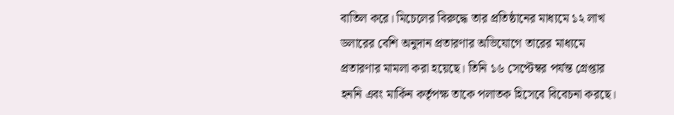বাতিল করে। মিচেলের বিরুদ্ধে তার প্রতিষ্ঠানের মাধ্যমে ১২ লাখ ডলারের বেশি অনুদান প্রতারণার অভিযোগে তারের মাধ্যমে প্রতারণার মামলা করা হয়েছে। তিনি ১৬ সেপ্টেম্বর পর্যন্ত গ্রেপ্তার হননি এবং মার্কিন কর্তৃপক্ষ তাকে পলাতক হিসেবে বিবেচনা করছে।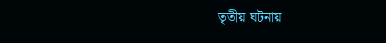তৃতীয় ঘটনায়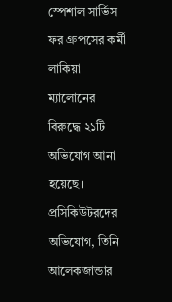স্পেশাল সার্ভিস ফর গ্রুপসের কর্মী লাকিয়া ম্যালোনের বিরুদ্ধে ২১টি অভিযোগ আনা হয়েছে। প্রসিকিউটরদের অভিযোগ, তিনি আলেকজান্ডার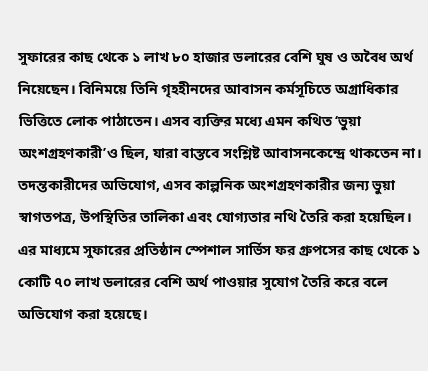সুফারের কাছ থেকে ১ লাখ ৮০ হাজার ডলারের বেশি ঘুষ ও অবৈধ অর্থ নিয়েছেন। বিনিময়ে তিনি গৃহহীনদের আবাসন কর্মসূচিতে অগ্রাধিকার ভিত্তিতে লোক পাঠাতেন। এসব ব্যক্তির মধ্যে এমন কথিত ‘ভুয়া অংশগ্রহণকারী’ও ছিল, যারা বাস্তবে সংশ্লিষ্ট আবাসনকেন্দ্রে থাকতেন না। তদন্তকারীদের অভিযোগ, এসব কাল্পনিক অংশগ্রহণকারীর জন্য ভুয়া স্বাগতপত্র, উপস্থিতির তালিকা এবং যোগ্যতার নথি তৈরি করা হয়েছিল। এর মাধ্যমে সুফারের প্রতিষ্ঠান স্পেশাল সার্ভিস ফর গ্রুপসের কাছ থেকে ১ কোটি ৭০ লাখ ডলারের বেশি অর্থ পাওয়ার সুযোগ তৈরি করে বলে অভিযোগ করা হয়েছে।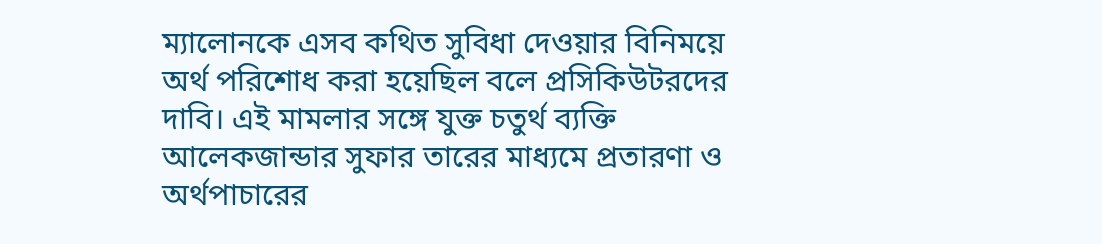ম্যালোনকে এসব কথিত সুবিধা দেওয়ার বিনিময়ে অর্থ পরিশোধ করা হয়েছিল বলে প্রসিকিউটরদের দাবি। এই মামলার সঙ্গে যুক্ত চতুর্থ ব্যক্তি আলেকজান্ডার সুফার তারের মাধ্যমে প্রতারণা ও অর্থপাচারের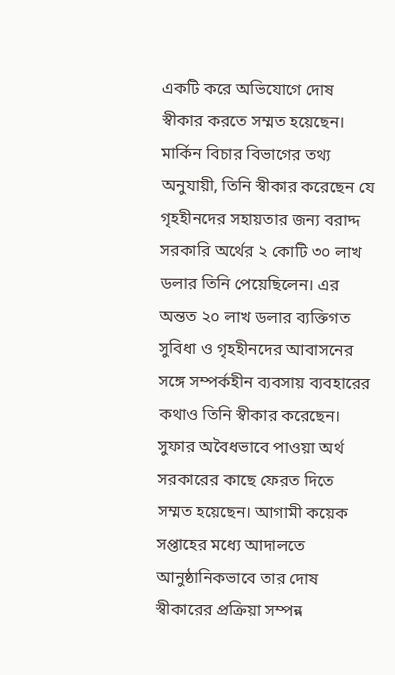একটি করে অভিযোগে দোষ স্বীকার করতে সম্মত হয়েছেন। মার্কিন বিচার বিভাগের তথ্য অনুযায়ী, তিনি স্বীকার করেছেন যে গৃহহীনদের সহায়তার জন্য বরাদ্দ সরকারি অর্থের ২ কোটি ৩০ লাখ ডলার তিনি পেয়েছিলেন। এর অন্তত ২০ লাখ ডলার ব্যক্তিগত সুবিধা ও গৃহহীনদের আবাসনের সঙ্গে সম্পর্কহীন ব্যবসায় ব্যবহারের কথাও তিনি স্বীকার করেছেন। সুফার অবৈধভাবে পাওয়া অর্থ সরকারের কাছে ফেরত দিতে সম্মত হয়েছেন। আগামী কয়েক সপ্তাহের মধ্যে আদালতে আনুষ্ঠানিকভাবে তার দোষ স্বীকারের প্রক্রিয়া সম্পন্ন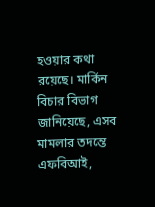হওয়ার কথা রয়েছে। মার্কিন বিচার বিভাগ জানিয়েছে, এসব মামলার তদন্তে এফবিআই,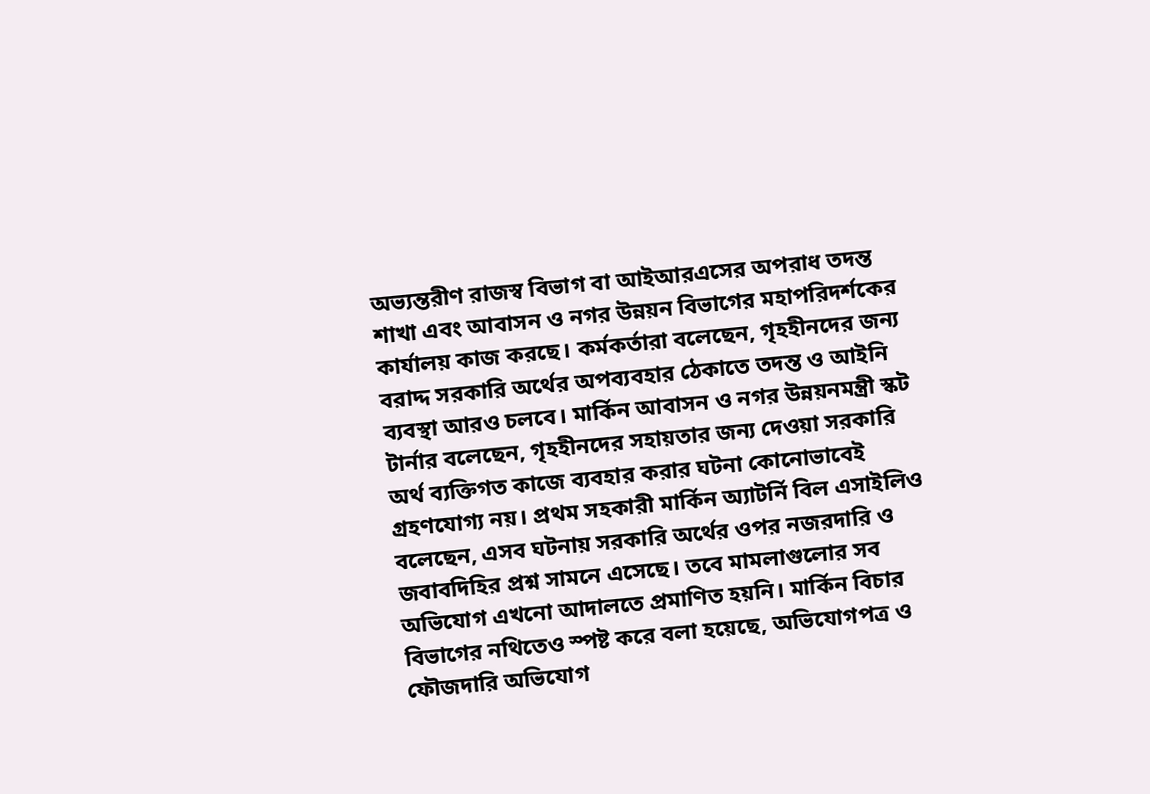অভ্যন্তরীণ রাজস্ব বিভাগ বা আইআরএসের অপরাধ তদন্ত শাখা এবং আবাসন ও নগর উন্নয়ন বিভাগের মহাপরিদর্শকের কার্যালয় কাজ করছে। কর্মকর্তারা বলেছেন, গৃহহীনদের জন্য বরাদ্দ সরকারি অর্থের অপব্যবহার ঠেকাতে তদন্ত ও আইনি ব্যবস্থা আরও চলবে। মার্কিন আবাসন ও নগর উন্নয়নমন্ত্রী স্কট টার্নার বলেছেন, গৃহহীনদের সহায়তার জন্য দেওয়া সরকারি অর্থ ব্যক্তিগত কাজে ব্যবহার করার ঘটনা কোনোভাবেই গ্রহণযোগ্য নয়। প্রথম সহকারী মার্কিন অ্যাটর্নি বিল এসাইলিও বলেছেন, এসব ঘটনায় সরকারি অর্থের ওপর নজরদারি ও জবাবদিহির প্রশ্ন সামনে এসেছে। তবে মামলাগুলোর সব অভিযোগ এখনো আদালতে প্রমাণিত হয়নি। মার্কিন বিচার বিভাগের নথিতেও স্পষ্ট করে বলা হয়েছে, অভিযোগপত্র ও ফৌজদারি অভিযোগ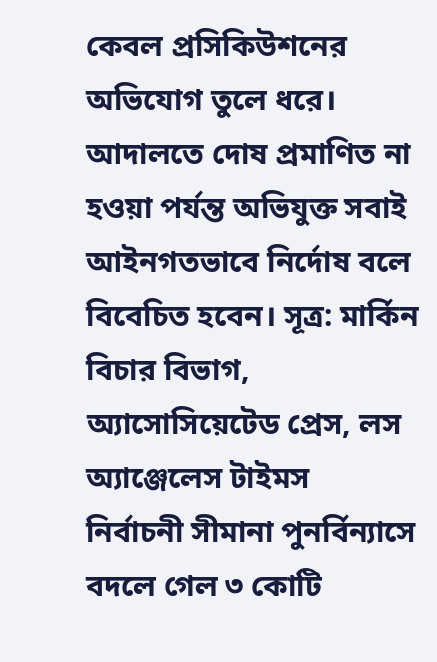কেবল প্রসিকিউশনের অভিযোগ তুলে ধরে। আদালতে দোষ প্রমাণিত না হওয়া পর্যন্ত অভিযুক্ত সবাই আইনগতভাবে নির্দোষ বলে বিবেচিত হবেন। সূত্র: মার্কিন বিচার বিভাগ, অ্যাসোসিয়েটেড প্রেস, লস অ্যাঞ্জেলেস টাইমস
নির্বাচনী সীমানা পুনর্বিন্যাসে বদলে গেল ৩ কোটি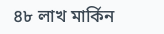৪৮ লাখ মার্কিন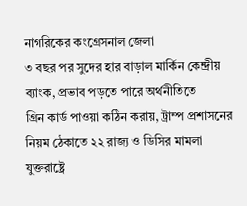নাগরিকের কংগ্রেসনাল জেলা
৩ বছর পর সুদের হার বাড়াল মার্কিন কেন্দ্রীয় ব্যাংক, প্রভাব পড়তে পারে অর্থনীতিতে
গ্রিন কার্ড পাওয়া কঠিন করায়, ট্রাম্প প্রশাসনের নিয়ম ঠেকাতে ২২ রাজ্য ও ডিসির মামলা
যুক্তরাষ্ট্রে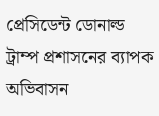প্রেসিডেন্ট ডোনাল্ড ট্রাম্প প্রশাসনের ব্যাপক অভিবাসন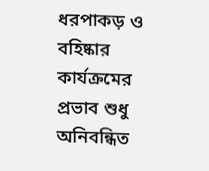ধরপাকড় ও বহিষ্কার কার্যক্রমের প্রভাব শুধু অনিবন্ধিত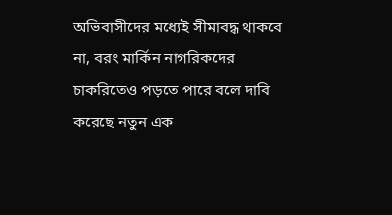অভিবাসীদের মধ্যেই সীমাবদ্ধ থাকবে না, বরং মার্কিন নাগরিকদের চাকরিতেও পড়তে পারে বলে দাবি করেছে নতুন এক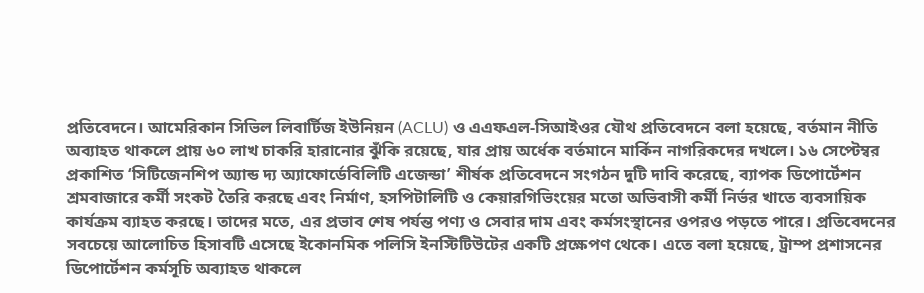প্রতিবেদনে। আমেরিকান সিভিল লিবার্টিজ ইউনিয়ন (ACLU) ও এএফএল-সিআইওর যৌথ প্রতিবেদনে বলা হয়েছে, বর্তমান নীতি অব্যাহত থাকলে প্রায় ৬০ লাখ চাকরি হারানোর ঝুঁকি রয়েছে, যার প্রায় অর্ধেক বর্তমানে মার্কিন নাগরিকদের দখলে। ১৬ সেপ্টেম্বর প্রকাশিত ‘সিটিজেনশিপ অ্যান্ড দ্য অ্যাফোর্ডেবিলিটি এজেন্ডা’ শীর্ষক প্রতিবেদনে সংগঠন দুটি দাবি করেছে, ব্যাপক ডিপোর্টেশন শ্রমবাজারে কর্মী সংকট তৈরি করছে এবং নির্মাণ, হসপিটালিটি ও কেয়ারগিভিংয়ের মতো অভিবাসী কর্মী নির্ভর খাতে ব্যবসায়িক কার্যক্রম ব্যাহত করছে। তাদের মতে, এর প্রভাব শেষ পর্যন্ত পণ্য ও সেবার দাম এবং কর্মসংস্থানের ওপরও পড়তে পারে। প্রতিবেদনের সবচেয়ে আলোচিত হিসাবটি এসেছে ইকোনমিক পলিসি ইনস্টিটিউটের একটি প্রক্ষেপণ থেকে। এতে বলা হয়েছে, ট্রাম্প প্রশাসনের ডিপোর্টেশন কর্মসূচি অব্যাহত থাকলে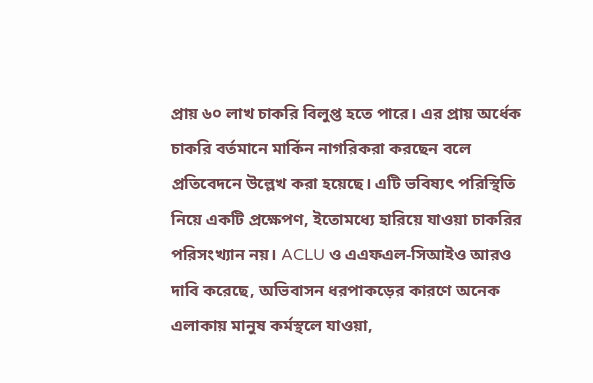প্রায় ৬০ লাখ চাকরি বিলুপ্ত হতে পারে। এর প্রায় অর্ধেক চাকরি বর্তমানে মার্কিন নাগরিকরা করছেন বলে প্রতিবেদনে উল্লেখ করা হয়েছে। এটি ভবিষ্যৎ পরিস্থিতি নিয়ে একটি প্রক্ষেপণ, ইতোমধ্যে হারিয়ে যাওয়া চাকরির পরিসংখ্যান নয়। ACLU ও এএফএল-সিআইও আরও দাবি করেছে, অভিবাসন ধরপাকড়ের কারণে অনেক এলাকায় মানুষ কর্মস্থলে যাওয়া,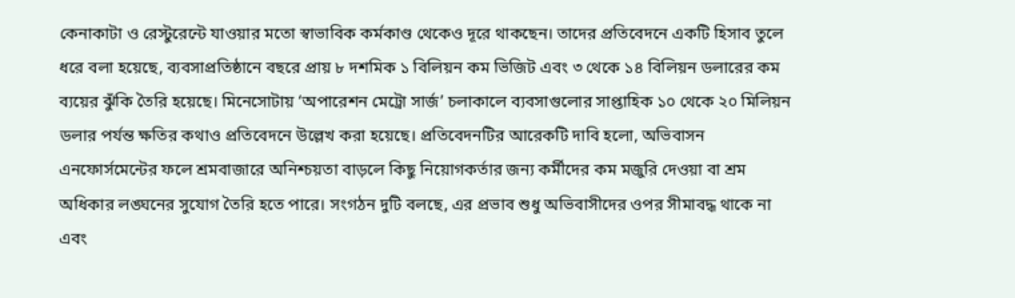কেনাকাটা ও রেস্টুরেন্টে যাওয়ার মতো স্বাভাবিক কর্মকাণ্ড থেকেও দূরে থাকছেন। তাদের প্রতিবেদনে একটি হিসাব তুলে ধরে বলা হয়েছে, ব্যবসাপ্রতিষ্ঠানে বছরে প্রায় ৮ দশমিক ১ বিলিয়ন কম ভিজিট এবং ৩ থেকে ১৪ বিলিয়ন ডলারের কম ব্যয়ের ঝুঁকি তৈরি হয়েছে। মিনেসোটায় ‘অপারেশন মেট্রো সার্জ’ চলাকালে ব্যবসাগুলোর সাপ্তাহিক ১০ থেকে ২০ মিলিয়ন ডলার পর্যন্ত ক্ষতির কথাও প্রতিবেদনে উল্লেখ করা হয়েছে। প্রতিবেদনটির আরেকটি দাবি হলো, অভিবাসন এনফোর্সমেন্টের ফলে শ্রমবাজারে অনিশ্চয়তা বাড়লে কিছু নিয়োগকর্তার জন্য কর্মীদের কম মজুরি দেওয়া বা শ্রম অধিকার লঙ্ঘনের সুযোগ তৈরি হতে পারে। সংগঠন দুটি বলছে, এর প্রভাব শুধু অভিবাসীদের ওপর সীমাবদ্ধ থাকে না এবং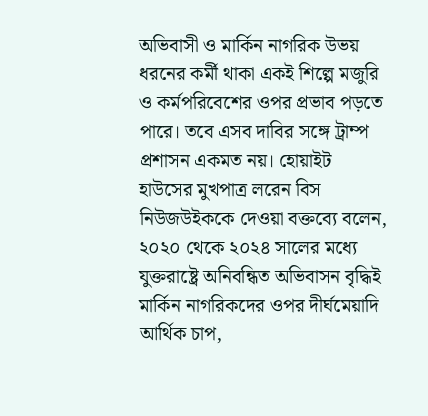অভিবাসী ও মার্কিন নাগরিক উভয় ধরনের কর্মী থাকা একই শিল্পে মজুরি ও কর্মপরিবেশের ওপর প্রভাব পড়তে পারে। তবে এসব দাবির সঙ্গে ট্রাম্প প্রশাসন একমত নয়। হোয়াইট হাউসের মুখপাত্র লরেন বিস নিউজউইককে দেওয়া বক্তব্যে বলেন, ২০২০ থেকে ২০২৪ সালের মধ্যে যুক্তরাষ্ট্রে অনিবন্ধিত অভিবাসন বৃদ্ধিই মার্কিন নাগরিকদের ওপর দীর্ঘমেয়াদি আর্থিক চাপ,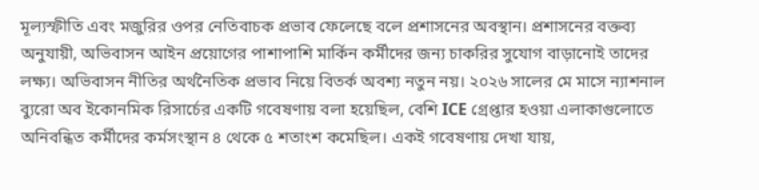মূল্যস্ফীতি এবং মজুরির ওপর নেতিবাচক প্রভাব ফেলেছে বলে প্রশাসনের অবস্থান। প্রশাসনের বক্তব্য অনুযায়ী, অভিবাসন আইন প্রয়োগের পাশাপাশি মার্কিন কর্মীদের জন্য চাকরির সুযোগ বাড়ানোই তাদের লক্ষ্য। অভিবাসন নীতির অর্থনৈতিক প্রভাব নিয়ে বিতর্ক অবশ্য নতুন নয়। ২০২৬ সালের মে মাসে ন্যাশনাল ব্যুরো অব ইকোনমিক রিসার্চের একটি গবেষণায় বলা হয়েছিল, বেশি ICE গ্রেপ্তার হওয়া এলাকাগুলোতে অনিবন্ধিত কর্মীদের কর্মসংস্থান ৪ থেকে ৫ শতাংশ কমেছিল। একই গবেষণায় দেখা যায়,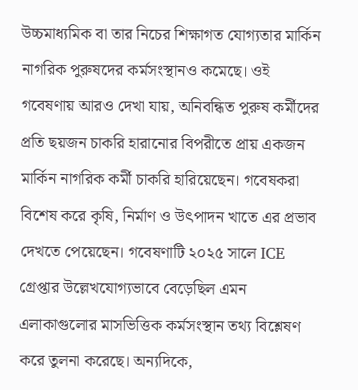উচ্চমাধ্যমিক বা তার নিচের শিক্ষাগত যোগ্যতার মার্কিন নাগরিক পুরুষদের কর্মসংস্থানও কমেছে। ওই গবেষণায় আরও দেখা যায়, অনিবন্ধিত পুরুষ কর্মীদের প্রতি ছয়জন চাকরি হারানোর বিপরীতে প্রায় একজন মার্কিন নাগরিক কর্মী চাকরি হারিয়েছেন। গবেষকরা বিশেষ করে কৃষি, নির্মাণ ও উৎপাদন খাতে এর প্রভাব দেখতে পেয়েছেন। গবেষণাটি ২০২৫ সালে ICE গ্রেপ্তার উল্লেখযোগ্যভাবে বেড়েছিল এমন এলাকাগুলোর মাসভিত্তিক কর্মসংস্থান তথ্য বিশ্লেষণ করে তুলনা করেছে। অন্যদিকে,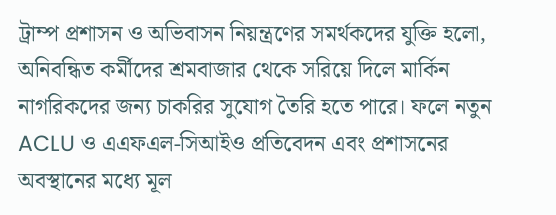ট্রাম্প প্রশাসন ও অভিবাসন নিয়ন্ত্রণের সমর্থকদের যুক্তি হলো, অনিবন্ধিত কর্মীদের শ্রমবাজার থেকে সরিয়ে দিলে মার্কিন নাগরিকদের জন্য চাকরির সুযোগ তৈরি হতে পারে। ফলে নতুন ACLU ও এএফএল-সিআইও প্রতিবেদন এবং প্রশাসনের অবস্থানের মধ্যে মূল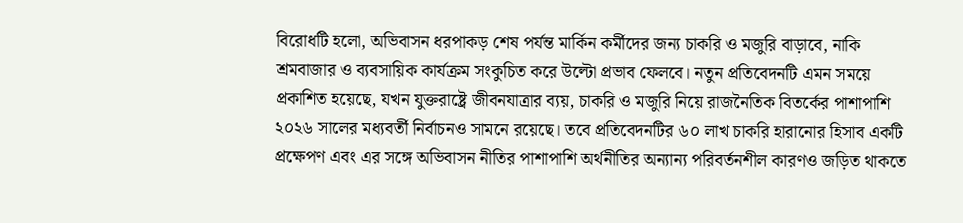বিরোধটি হলো, অভিবাসন ধরপাকড় শেষ পর্যন্ত মার্কিন কর্মীদের জন্য চাকরি ও মজুরি বাড়াবে, নাকি শ্রমবাজার ও ব্যবসায়িক কার্যক্রম সংকুচিত করে উল্টো প্রভাব ফেলবে। নতুন প্রতিবেদনটি এমন সময়ে প্রকাশিত হয়েছে, যখন যুক্তরাষ্ট্রে জীবনযাত্রার ব্যয়, চাকরি ও মজুরি নিয়ে রাজনৈতিক বিতর্কের পাশাপাশি ২০২৬ সালের মধ্যবর্তী নির্বাচনও সামনে রয়েছে। তবে প্রতিবেদনটির ৬০ লাখ চাকরি হারানোর হিসাব একটি প্রক্ষেপণ এবং এর সঙ্গে অভিবাসন নীতির পাশাপাশি অর্থনীতির অন্যান্য পরিবর্তনশীল কারণও জড়িত থাকতে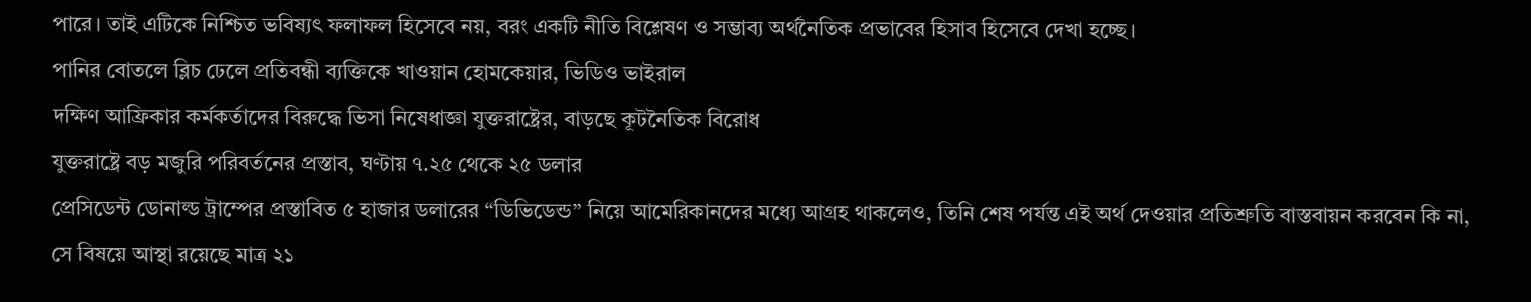পারে। তাই এটিকে নিশ্চিত ভবিষ্যৎ ফলাফল হিসেবে নয়, বরং একটি নীতি বিশ্লেষণ ও সম্ভাব্য অর্থনৈতিক প্রভাবের হিসাব হিসেবে দেখা হচ্ছে।
পানির বোতলে ব্লিচ ঢেলে প্রতিবন্ধী ব্যক্তিকে খাওয়ান হোমকেয়ার, ভিডিও ভাইরাল
দক্ষিণ আফ্রিকার কর্মকর্তাদের বিরুদ্ধে ভিসা নিষেধাজ্ঞা যুক্তরাষ্ট্রের, বাড়ছে কূটনৈতিক বিরোধ
যুক্তরাষ্ট্রে বড় মজুরি পরিবর্তনের প্রস্তাব, ঘণ্টায় ৭.২৫ থেকে ২৫ ডলার
প্রেসিডেন্ট ডোনাল্ড ট্রাম্পের প্রস্তাবিত ৫ হাজার ডলারের “ডিভিডেন্ড” নিয়ে আমেরিকানদের মধ্যে আগ্রহ থাকলেও, তিনি শেষ পর্যন্ত এই অর্থ দেওয়ার প্রতিশ্রুতি বাস্তবায়ন করবেন কি না, সে বিষয়ে আস্থা রয়েছে মাত্র ২১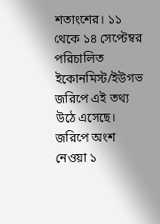শতাংশের। ১১ থেকে ১৪ সেপ্টেম্বর পরিচালিত ইকোনমিস্ট/ইউগভ জরিপে এই তথ্য উঠে এসেছে। জরিপে অংশ নেওয়া ১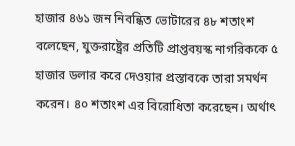হাজার ৪৬১ জন নিবন্ধিত ভোটারের ৪৮ শতাংশ বলেছেন, যুক্তরাষ্ট্রের প্রতিটি প্রাপ্তবয়স্ক নাগরিককে ৫ হাজার ডলার করে দেওয়ার প্রস্তাবকে তারা সমর্থন করেন। ৪০ শতাংশ এর বিরোধিতা করেছেন। অর্থাৎ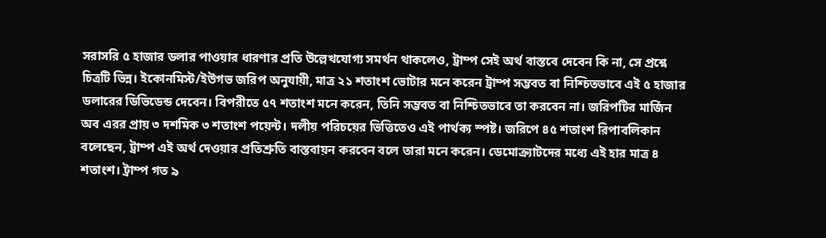সরাসরি ৫ হাজার ডলার পাওয়ার ধারণার প্রতি উল্লেখযোগ্য সমর্থন থাকলেও, ট্রাম্প সেই অর্থ বাস্তবে দেবেন কি না, সে প্রশ্নে চিত্রটি ভিন্ন। ইকোনমিস্ট/ইউগভ জরিপ অনুযায়ী, মাত্র ২১ শতাংশ ভোটার মনে করেন ট্রাম্প সম্ভবত বা নিশ্চিতভাবে এই ৫ হাজার ডলারের ডিভিডেন্ড দেবেন। বিপরীতে ৫৭ শতাংশ মনে করেন, তিনি সম্ভবত বা নিশ্চিতভাবে তা করবেন না। জরিপটির মার্জিন অব এরর প্রায় ৩ দশমিক ৩ শতাংশ পয়েন্ট। দলীয় পরিচয়ের ভিত্তিতেও এই পার্থক্য স্পষ্ট। জরিপে ৪৫ শতাংশ রিপাবলিকান বলেছেন, ট্রাম্প এই অর্থ দেওয়ার প্রতিশ্রুতি বাস্তবায়ন করবেন বলে তারা মনে করেন। ডেমোক্র্যাটদের মধ্যে এই হার মাত্র ৪ শতাংশ। ট্রাম্প গত ৯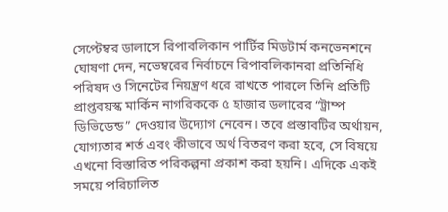সেপ্টেম্বর ডালাসে রিপাবলিকান পার্টির মিডটার্ম কনভেনশনে ঘোষণা দেন, নভেম্বরের নির্বাচনে রিপাবলিকানরা প্রতিনিধি পরিষদ ও সিনেটের নিয়ন্ত্রণ ধরে রাখতে পারলে তিনি প্রতিটি প্রাপ্তবয়স্ক মার্কিন নাগরিককে ৫ হাজার ডলারের “ট্রাম্প ডিভিডেন্ড” দেওয়ার উদ্যোগ নেবেন। তবে প্রস্তাবটির অর্থায়ন, যোগ্যতার শর্ত এবং কীভাবে অর্থ বিতরণ করা হবে, সে বিষয়ে এখনো বিস্তারিত পরিকল্পনা প্রকাশ করা হয়নি। এদিকে একই সময়ে পরিচালিত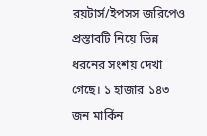রয়টার্স/ইপসস জরিপেও প্রস্তাবটি নিয়ে ভিন্ন ধরনের সংশয় দেখা গেছে। ১ হাজার ১৪৩ জন মার্কিন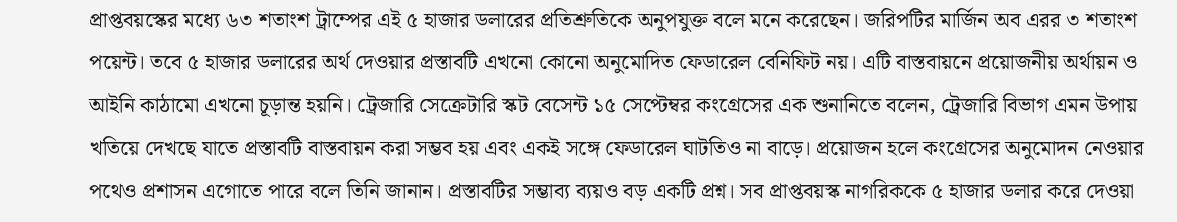প্রাপ্তবয়স্কের মধ্যে ৬৩ শতাংশ ট্রাম্পের এই ৫ হাজার ডলারের প্রতিশ্রুতিকে অনুপযুক্ত বলে মনে করেছেন। জরিপটির মার্জিন অব এরর ৩ শতাংশ পয়েন্ট। তবে ৫ হাজার ডলারের অর্থ দেওয়ার প্রস্তাবটি এখনো কোনো অনুমোদিত ফেডারেল বেনিফিট নয়। এটি বাস্তবায়নে প্রয়োজনীয় অর্থায়ন ও আইনি কাঠামো এখনো চূড়ান্ত হয়নি। ট্রেজারি সেক্রেটারি স্কট বেসেন্ট ১৫ সেপ্টেম্বর কংগ্রেসের এক শুনানিতে বলেন, ট্রেজারি বিভাগ এমন উপায় খতিয়ে দেখছে যাতে প্রস্তাবটি বাস্তবায়ন করা সম্ভব হয় এবং একই সঙ্গে ফেডারেল ঘাটতিও না বাড়ে। প্রয়োজন হলে কংগ্রেসের অনুমোদন নেওয়ার পথেও প্রশাসন এগোতে পারে বলে তিনি জানান। প্রস্তাবটির সম্ভাব্য ব্যয়ও বড় একটি প্রশ্ন। সব প্রাপ্তবয়স্ক নাগরিককে ৫ হাজার ডলার করে দেওয়া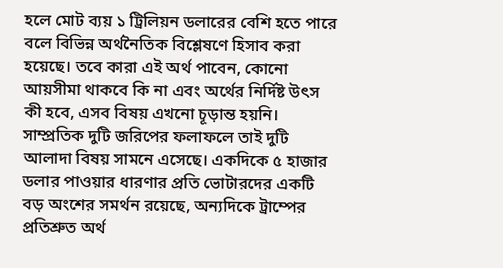হলে মোট ব্যয় ১ ট্রিলিয়ন ডলারের বেশি হতে পারে বলে বিভিন্ন অর্থনৈতিক বিশ্লেষণে হিসাব করা হয়েছে। তবে কারা এই অর্থ পাবেন, কোনো আয়সীমা থাকবে কি না এবং অর্থের নির্দিষ্ট উৎস কী হবে, এসব বিষয় এখনো চূড়ান্ত হয়নি। সাম্প্রতিক দুটি জরিপের ফলাফলে তাই দুটি আলাদা বিষয় সামনে এসেছে। একদিকে ৫ হাজার ডলার পাওয়ার ধারণার প্রতি ভোটারদের একটি বড় অংশের সমর্থন রয়েছে, অন্যদিকে ট্রাম্পের প্রতিশ্রুত অর্থ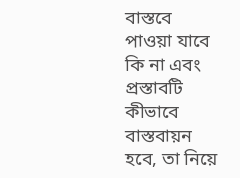বাস্তবে পাওয়া যাবে কি না এবং প্রস্তাবটি কীভাবে বাস্তবায়ন হবে, তা নিয়ে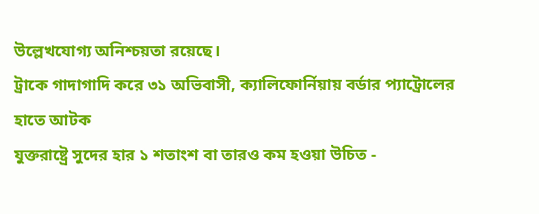উল্লেখযোগ্য অনিশ্চয়তা রয়েছে।
ট্রাকে গাদাগাদি করে ৩১ অভিবাসী, ক্যালিফোর্নিয়ায় বর্ডার প্যাট্রোলের হাতে আটক
যুক্তরাষ্ট্রে সুদের হার ১ শতাংশ বা তারও কম হওয়া উচিত -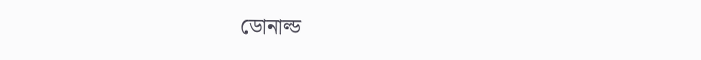ডোনাল্ড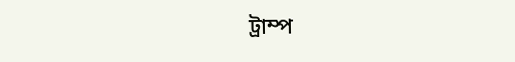ট্রাম্প